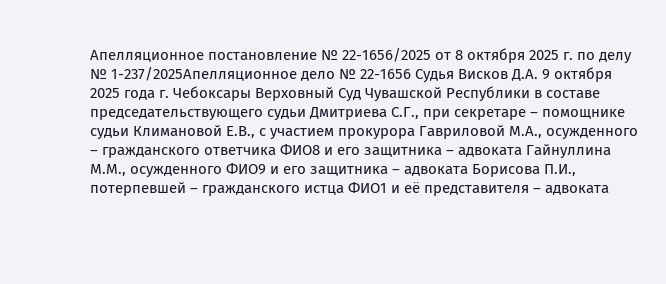Апелляционное постановление № 22-1656/2025 от 8 октября 2025 г. по делу № 1-237/2025Апелляционное дело № 22-1656 Судья Висков Д.А. 9 октября 2025 года г. Чебоксары Верховный Суд Чувашской Республики в составе председательствующего судьи Дмитриева С.Г., при секретаре – помощнике судьи Климановой Е.В., с участием прокурора Гавриловой М.А., осужденного – гражданского ответчика ФИО8 и его защитника – адвоката Гайнуллина М.М., осужденного ФИО9 и его защитника – адвоката Борисова П.И., потерпевшей – гражданского истца ФИО1 и её представителя – адвоката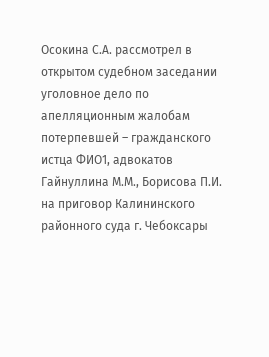Осокина С.А. рассмотрел в открытом судебном заседании уголовное дело по апелляционным жалобам потерпевшей – гражданского истца ФИО1, адвокатов Гайнуллина М.М., Борисова П.И. на приговор Калининского районного суда г. Чебоксары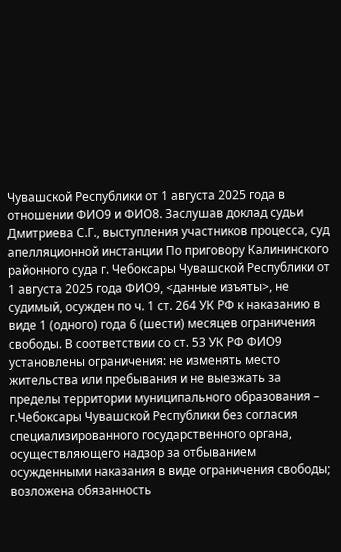Чувашской Республики от 1 августа 2025 года в отношении ФИО9 и ФИО8. Заслушав доклад судьи Дмитриева С.Г., выступления участников процесса, суд апелляционной инстанции По приговору Калининского районного суда г. Чебоксары Чувашской Республики от 1 августа 2025 года ФИО9, <данные изъяты>, не судимый, осужден по ч. 1 ст. 264 УК РФ к наказанию в виде 1 (одного) года 6 (шести) месяцев ограничения свободы. В соответствии со ст. 53 УК РФ ФИО9 установлены ограничения: не изменять место жительства или пребывания и не выезжать за пределы территории муниципального образования – г.Чебоксары Чувашской Республики без согласия специализированного государственного органа, осуществляющего надзор за отбыванием осужденными наказания в виде ограничения свободы; возложена обязанность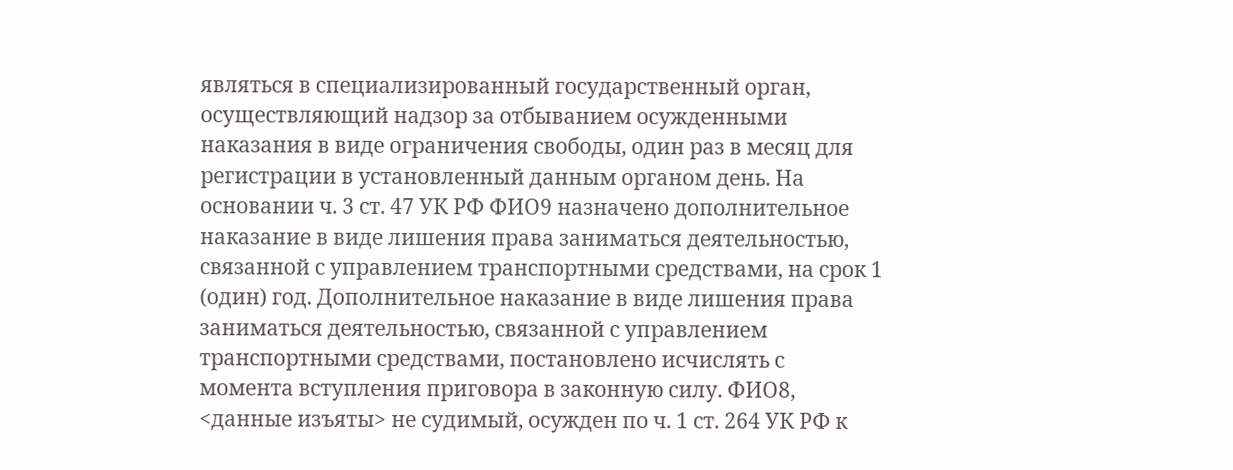являться в специализированный государственный орган, осуществляющий надзор за отбыванием осужденными наказания в виде ограничения свободы, один раз в месяц для регистрации в установленный данным органом день. На основании ч. 3 ст. 47 УК РФ ФИО9 назначено дополнительное наказание в виде лишения права заниматься деятельностью, связанной с управлением транспортными средствами, на срок 1 (один) год. Дополнительное наказание в виде лишения права заниматься деятельностью, связанной с управлением транспортными средствами, постановлено исчислять с момента вступления приговора в законную силу. ФИО8, <данные изъяты> не судимый, осужден по ч. 1 ст. 264 УК РФ к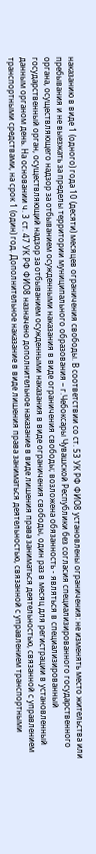наказанию в виде 1 (одного) года 10 (десяти) месяцев ограничения свободы. В соответствии со ст. 53 УК РФ ФИО8 установлены ограничения: не изменять место жительства или пребывания и не выезжать за пределы территории муниципального образования – г.Чебоксары Чувашской Республики без согласия специализированного государственного органа, осуществляющего надзор за отбыванием осужденными наказания в виде ограничения свободы; возложена обязанность - являться в специализированный государственный орган, осуществляющий надзор за отбыванием осужденными наказания в виде ограничения свободы, один раз в месяц для регистрации в установленный данным органом день. На основании ч. 3 ст. 47 УК РФ ФИО8 назначено дополнительное наказание в виде лишения права заниматься деятельностью, связанной с управлением транспортными средствами, на срок 1 (один) год. Дополнительное наказание в виде лишения права заниматься деятельностью, связанной с управлением транспортными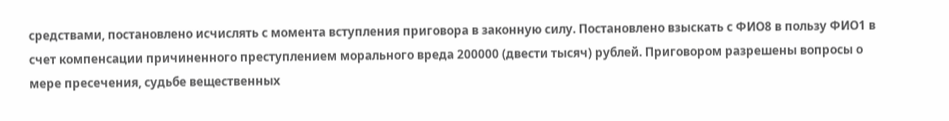средствами, постановлено исчислять с момента вступления приговора в законную силу. Постановлено взыскать с ФИО8 в пользу ФИО1 в счет компенсации причиненного преступлением морального вреда 200000 (двести тысяч) рублей. Приговором разрешены вопросы о мере пресечения, судьбе вещественных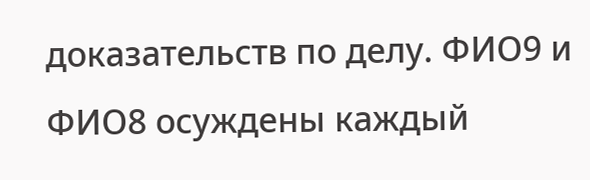доказательств по делу. ФИО9 и ФИО8 осуждены каждый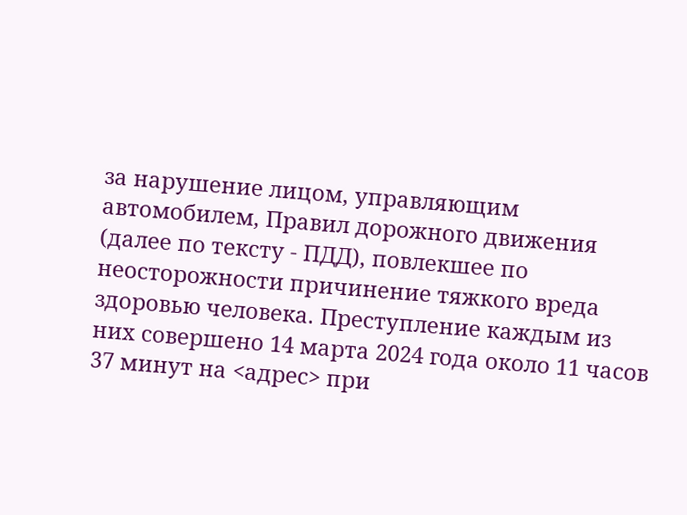за нарушение лицом, управляющим автомобилем, Правил дорожного движения (далее по тексту - ПДД), повлекшее по неосторожности причинение тяжкого вреда здоровью человека. Преступление каждым из них совершено 14 марта 2024 года около 11 часов 37 минут на <адрес> при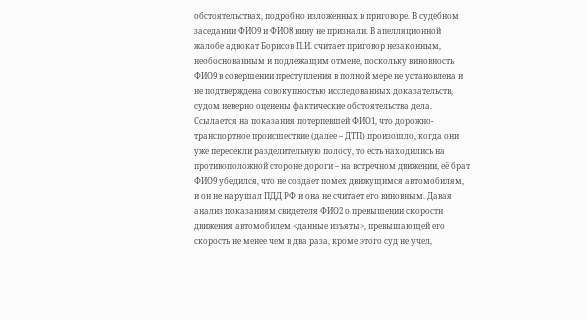обстоятельствах, подробно изложенных в приговоре. В судебном заседании ФИО9 и ФИО8 вину не признали. В апелляционной жалобе адвокат Борисов П.И. считает приговор незаконным, необоснованным и подлежащим отмене, поскольку виновность ФИО9 в совершении преступления в полной мере не установлена и не подтверждена совокупностью исследованных доказательств, судом неверно оценены фактические обстоятельства дела. Ссылается на показания потерпевшей ФИО1, что дорожно-транспортное происшествие (далее – ДТП) произошло, когда они уже пересекли разделительную полосу, то есть находились на противоположной стороне дороги – на встречном движении, её брат ФИО9 убедился, что не создает помех движущимся автомобилям, и он не нарушал ПДД РФ и она не считает его виновным. Давая анализ показаниям свидетеля ФИО2 о превышении скорости движения автомобилем <данные изъяты>, превышающей его скорость не менее чем в два раза, кроме этого суд не учел,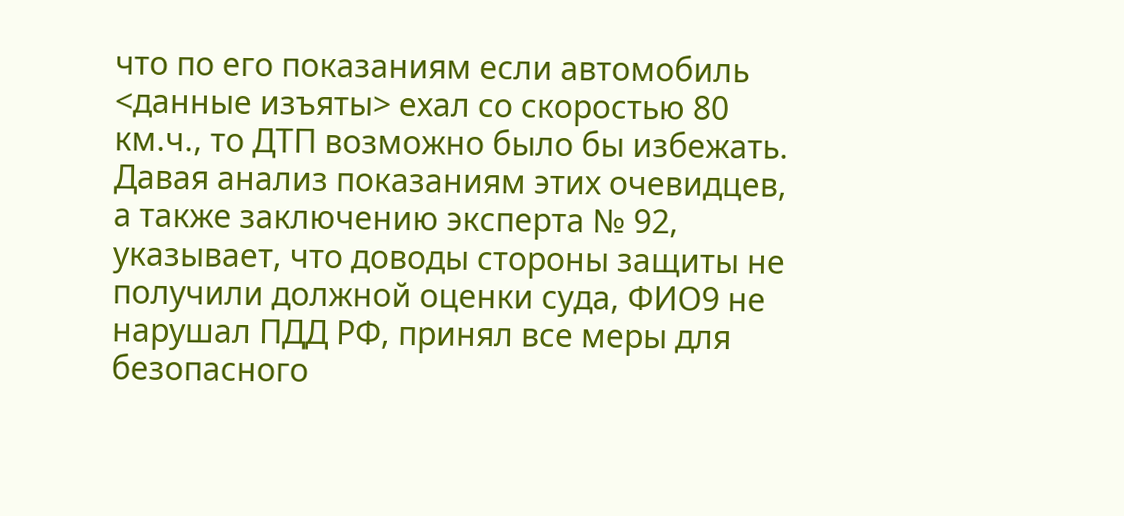что по его показаниям если автомобиль <данные изъяты> ехал со скоростью 80 км.ч., то ДТП возможно было бы избежать. Давая анализ показаниям этих очевидцев, а также заключению эксперта № 92, указывает, что доводы стороны защиты не получили должной оценки суда, ФИО9 не нарушал ПДД РФ, принял все меры для безопасного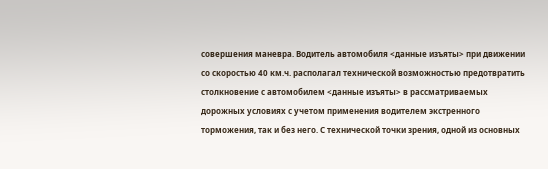совершения маневра. Водитель автомобиля <данные изъяты> при движении со скоростью 40 км.ч. располагал технической возможностью предотвратить столкновение с автомобилем <данные изъяты> в рассматриваемых дорожных условиях с учетом применения водителем экстренного торможения, так и без него. С технической точки зрения, одной из основных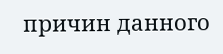причин данного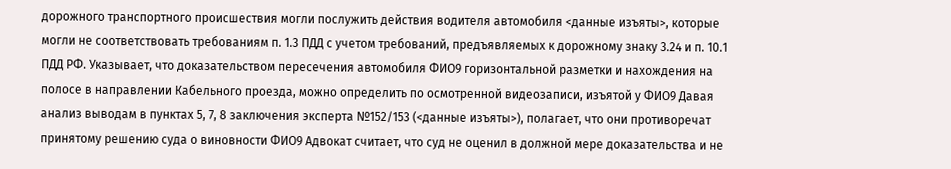дорожного транспортного происшествия могли послужить действия водителя автомобиля <данные изъяты>, которые могли не соответствовать требованиям п. 1.3 ПДД с учетом требований, предъявляемых к дорожному знаку 3.24 и п. 10.1 ПДД РФ. Указывает, что доказательством пересечения автомобиля ФИО9 горизонтальной разметки и нахождения на полосе в направлении Кабельного проезда, можно определить по осмотренной видеозаписи, изъятой у ФИО9 Давая анализ выводам в пунктах 5, 7, 8 заключения эксперта №152/153 (<данные изъяты>), полагает, что они противоречат принятому решению суда о виновности ФИО9 Адвокат считает, что суд не оценил в должной мере доказательства и не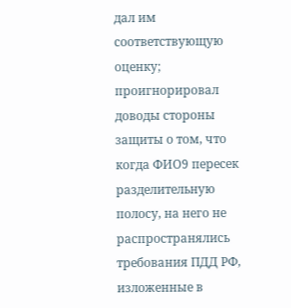дал им соответствующую оценку; проигнорировал доводы стороны защиты о том, что когда ФИО9 пересек разделительную полосу, на него не распространялись требования ПДД РФ, изложенные в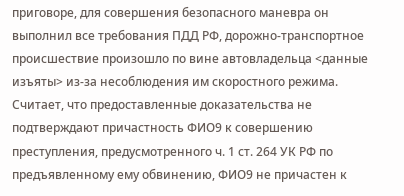приговоре, для совершения безопасного маневра он выполнил все требования ПДД РФ, дорожно-транспортное происшествие произошло по вине автовладельца <данные изъяты> из-за несоблюдения им скоростного режима. Считает, что предоставленные доказательства не подтверждают причастность ФИО9 к совершению преступления, предусмотренного ч. 1 ст. 264 УК РФ по предъявленному ему обвинению, ФИО9 не причастен к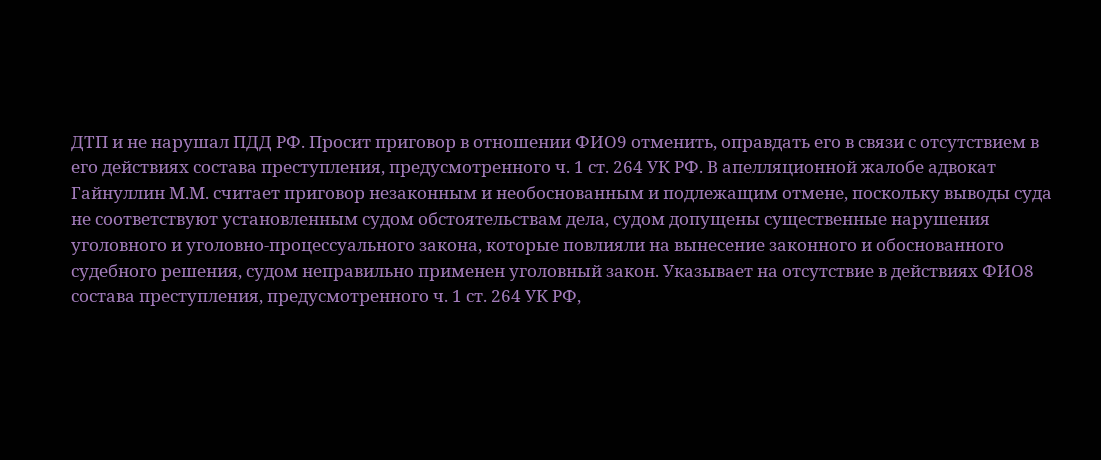ДТП и не нарушал ПДД РФ. Просит приговор в отношении ФИО9 отменить, оправдать его в связи с отсутствием в его действиях состава преступления, предусмотренного ч. 1 ст. 264 УК РФ. В апелляционной жалобе адвокат Гайнуллин М.М. считает приговор незаконным и необоснованным и подлежащим отмене, поскольку выводы суда не соответствуют установленным судом обстоятельствам дела, судом допущены существенные нарушения уголовного и уголовно-процессуального закона, которые повлияли на вынесение законного и обоснованного судебного решения, судом неправильно применен уголовный закон. Указывает на отсутствие в действиях ФИО8 состава преступления, предусмотренного ч. 1 ст. 264 УК РФ,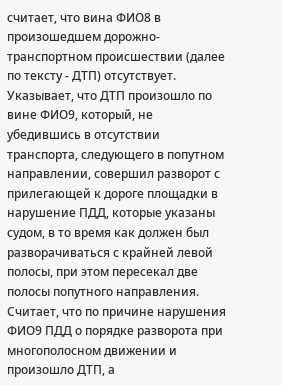считает, что вина ФИО8 в произошедшем дорожно-транспортном происшествии (далее по тексту - ДТП) отсутствует. Указывает, что ДТП произошло по вине ФИО9, который, не убедившись в отсутствии транспорта, следующего в попутном направлении, совершил разворот с прилегающей к дороге площадки в нарушение ПДД, которые указаны судом, в то время как должен был разворачиваться с крайней левой полосы, при этом пересекал две полосы попутного направления. Считает, что по причине нарушения ФИО9 ПДД о порядке разворота при многополосном движении и произошло ДТП, а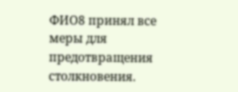ФИО8 принял все меры для предотвращения столкновения.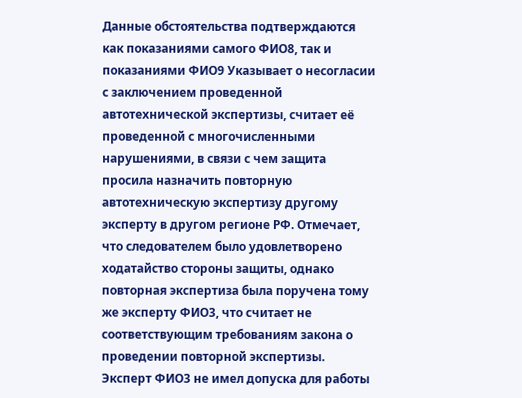Данные обстоятельства подтверждаются как показаниями самого ФИО8, так и показаниями ФИО9 Указывает о несогласии с заключением проведенной автотехнической экспертизы, считает её проведенной с многочисленными нарушениями, в связи с чем защита просила назначить повторную автотехническую экспертизу другому эксперту в другом регионе РФ. Отмечает, что следователем было удовлетворено ходатайство стороны защиты, однако повторная экспертиза была поручена тому же эксперту ФИО3, что считает не соответствующим требованиям закона о проведении повторной экспертизы. Эксперт ФИО3 не имел допуска для работы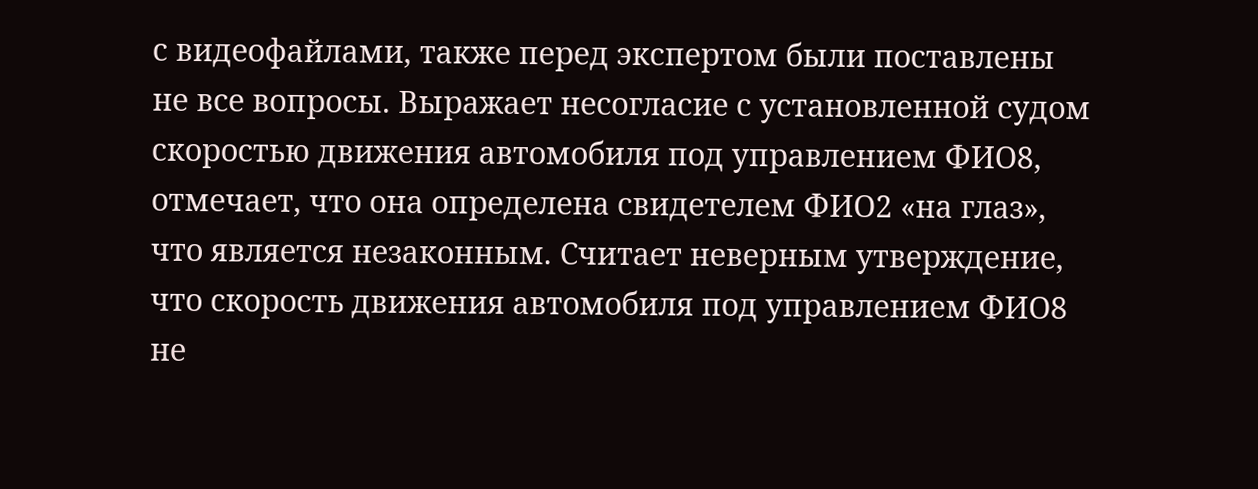с видеофайлами, также перед экспертом были поставлены не все вопросы. Выражает несогласие с установленной судом скоростью движения автомобиля под управлением ФИО8, отмечает, что она определена свидетелем ФИО2 «на глаз», что является незаконным. Считает неверным утверждение, что скорость движения автомобиля под управлением ФИО8 не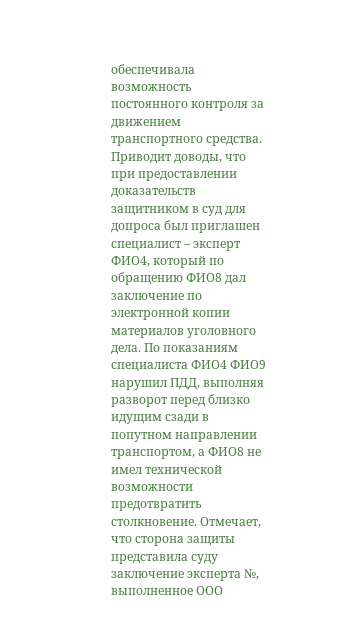обеспечивала возможность постоянного контроля за движением транспортного средства. Приводит доводы, что при предоставлении доказательств защитником в суд для допроса был приглашен специалист – эксперт ФИО4, который по обращению ФИО8 дал заключение по электронной копии материалов уголовного дела. По показаниям специалиста ФИО4 ФИО9 нарушил ПДД, выполняя разворот перед близко идущим сзади в попутном направлении транспортом, а ФИО8 не имел технической возможности предотвратить столкновение. Отмечает, что сторона защиты представила суду заключение эксперта №, выполненное ООО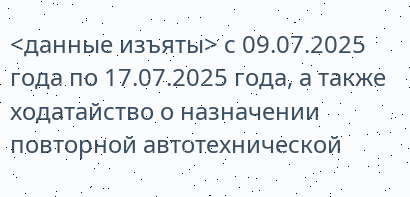<данные изъяты> с 09.07.2025 года по 17.07.2025 года, а также ходатайство о назначении повторной автотехнической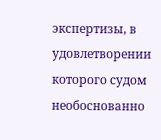экспертизы, в удовлетворении которого судом необоснованно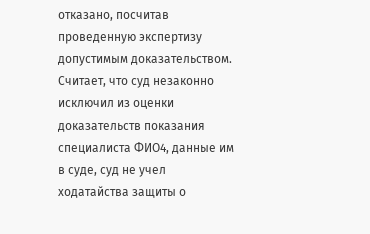отказано, посчитав проведенную экспертизу допустимым доказательством. Считает, что суд незаконно исключил из оценки доказательств показания специалиста ФИО4, данные им в суде, суд не учел ходатайства защиты о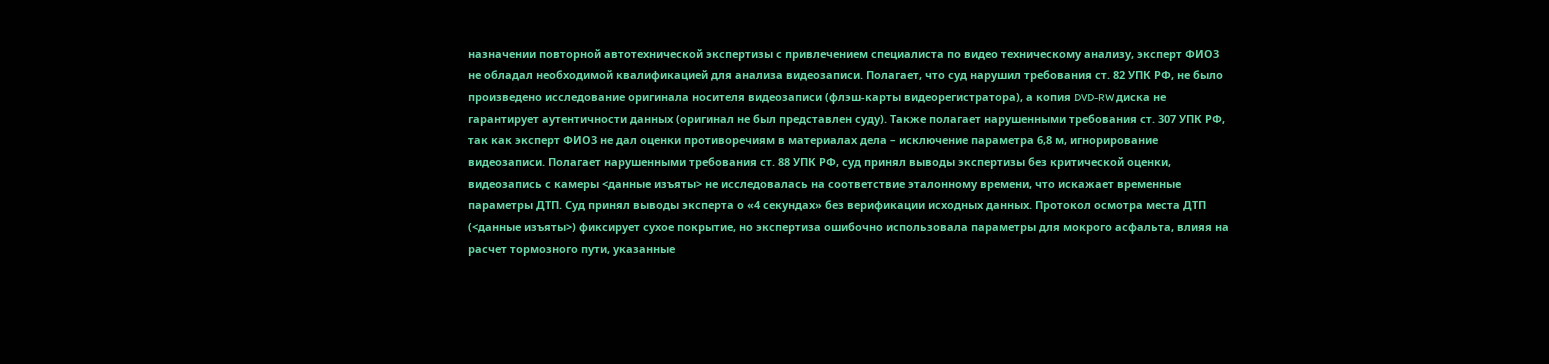назначении повторной автотехнической экспертизы с привлечением специалиста по видео техническому анализу, эксперт ФИО3 не обладал необходимой квалификацией для анализа видеозаписи. Полагает, что суд нарушил требования ст. 82 УПК РФ, не было произведено исследование оригинала носителя видеозаписи (флэш-карты видеорегистратора), а копия DVD-RW диска не гарантирует аутентичности данных (оригинал не был представлен суду). Также полагает нарушенными требования ст. 307 УПК РФ, так как эксперт ФИО3 не дал оценки противоречиям в материалах дела – исключение параметра 6,8 м, игнорирование видеозаписи. Полагает нарушенными требования ст. 88 УПК РФ, суд принял выводы экспертизы без критической оценки, видеозапись с камеры <данные изъяты> не исследовалась на соответствие эталонному времени, что искажает временные параметры ДТП. Суд принял выводы эксперта о «4 секундах» без верификации исходных данных. Протокол осмотра места ДТП (<данные изъяты>) фиксирует сухое покрытие, но экспертиза ошибочно использовала параметры для мокрого асфальта, влияя на расчет тормозного пути, указанные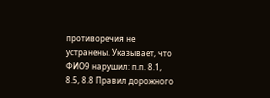противоречия не устранены. Указывает, что ФИО9 нарушил: п.п. 8.1, 8.5, 8.8 Правил дорожного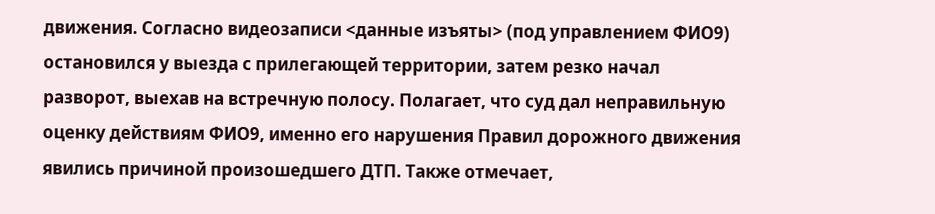движения. Согласно видеозаписи <данные изъяты> (под управлением ФИО9) остановился у выезда с прилегающей территории, затем резко начал разворот, выехав на встречную полосу. Полагает, что суд дал неправильную оценку действиям ФИО9, именно его нарушения Правил дорожного движения явились причиной произошедшего ДТП. Также отмечает,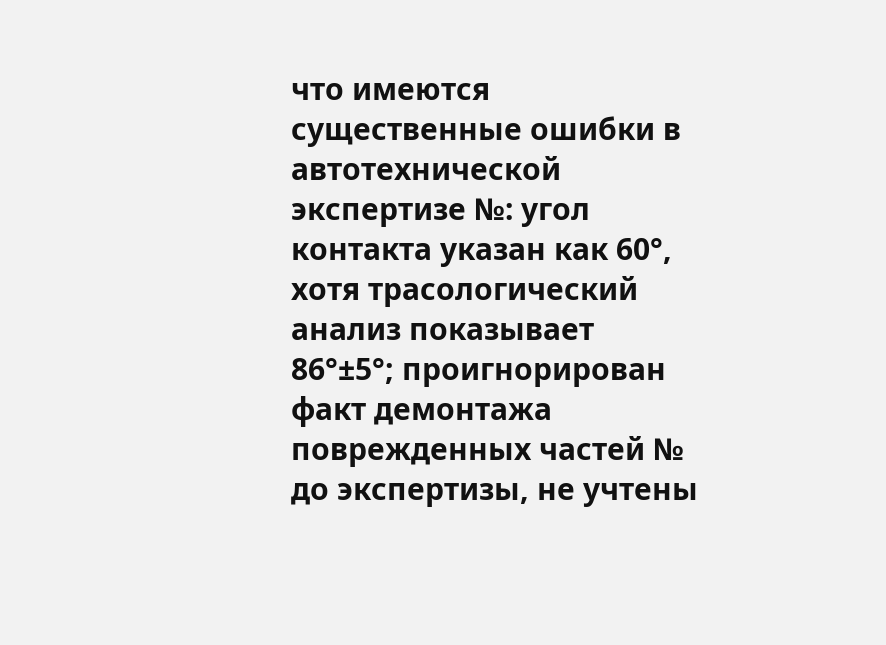что имеются существенные ошибки в автотехнической экспертизе №: угол контакта указан как 60°, хотя трасологический анализ показывает 86°±5°; проигнорирован факт демонтажа поврежденных частей № до экспертизы, не учтены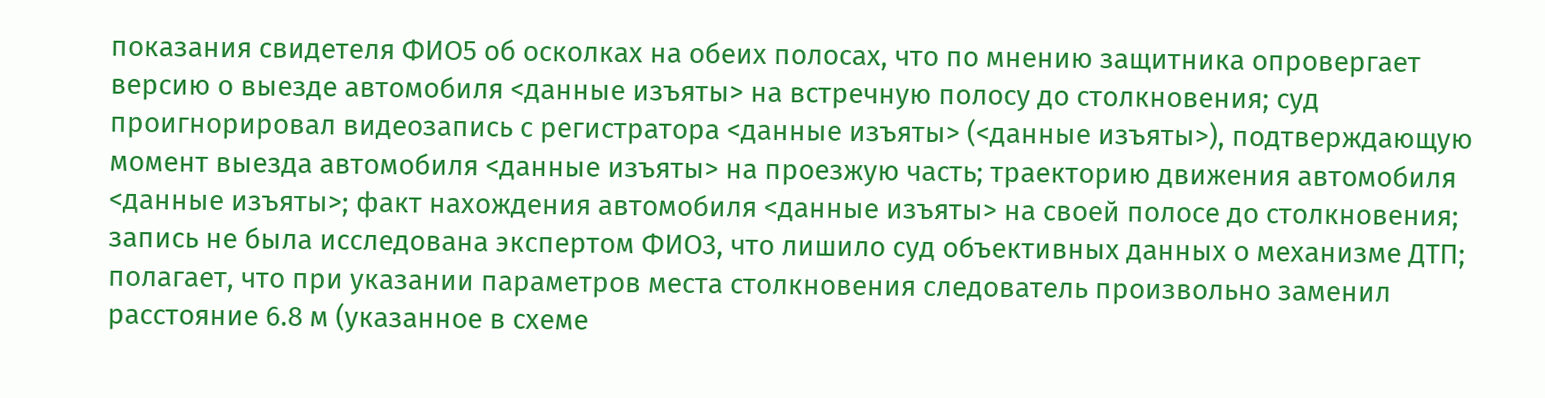показания свидетеля ФИО5 об осколках на обеих полосах, что по мнению защитника опровергает версию о выезде автомобиля <данные изъяты> на встречную полосу до столкновения; суд проигнорировал видеозапись с регистратора <данные изъяты> (<данные изъяты>), подтверждающую момент выезда автомобиля <данные изъяты> на проезжую часть; траекторию движения автомобиля <данные изъяты>; факт нахождения автомобиля <данные изъяты> на своей полосе до столкновения; запись не была исследована экспертом ФИО3, что лишило суд объективных данных о механизме ДТП; полагает, что при указании параметров места столкновения следователь произвольно заменил расстояние 6.8 м (указанное в схеме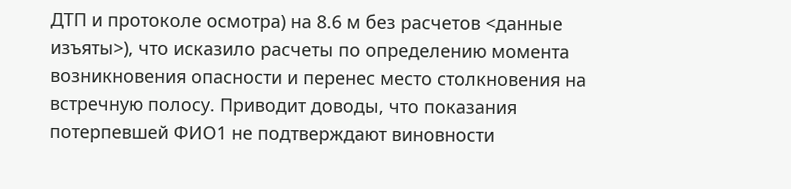ДТП и протоколе осмотра) на 8.6 м без расчетов <данные изъяты>), что исказило расчеты по определению момента возникновения опасности и перенес место столкновения на встречную полосу. Приводит доводы, что показания потерпевшей ФИО1 не подтверждают виновности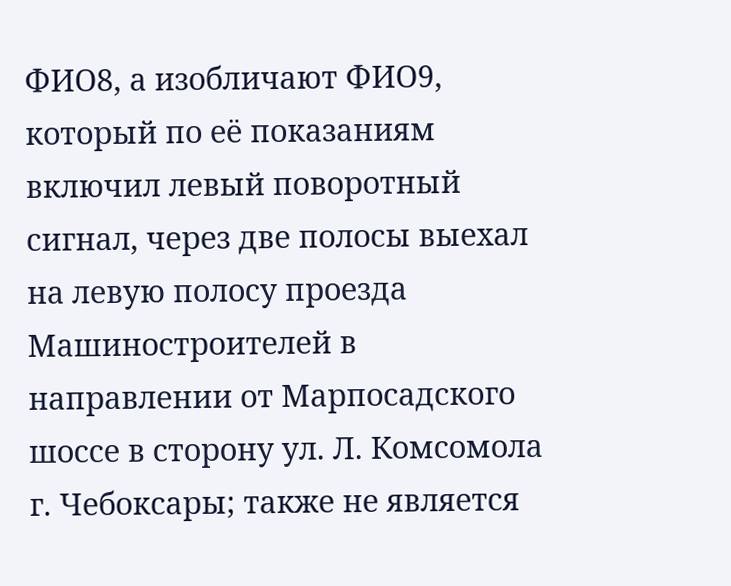ФИО8, а изобличают ФИО9, который по её показаниям включил левый поворотный сигнал, через две полосы выехал на левую полосу проезда Машиностроителей в направлении от Марпосадского шоссе в сторону ул. Л. Комсомола г. Чебоксары; также не является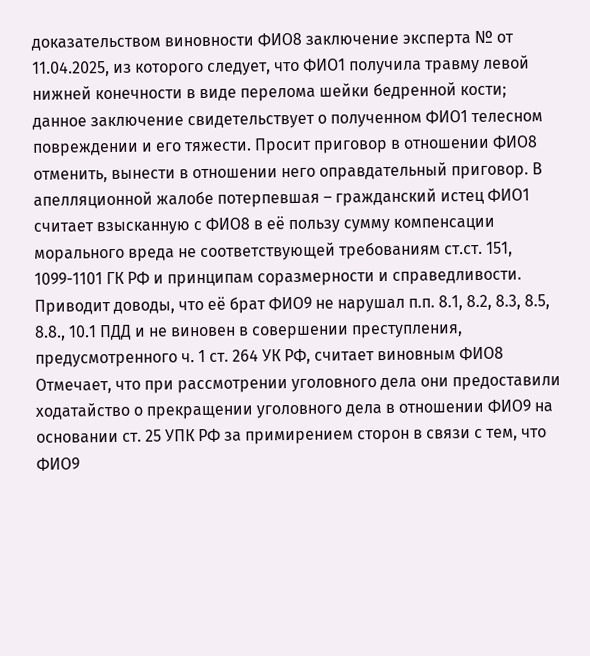доказательством виновности ФИО8 заключение эксперта № от 11.04.2025, из которого следует, что ФИО1 получила травму левой нижней конечности в виде перелома шейки бедренной кости; данное заключение свидетельствует о полученном ФИО1 телесном повреждении и его тяжести. Просит приговор в отношении ФИО8 отменить, вынести в отношении него оправдательный приговор. В апелляционной жалобе потерпевшая – гражданский истец ФИО1 считает взысканную с ФИО8 в её пользу сумму компенсации морального вреда не соответствующей требованиям ст.ст. 151, 1099-1101 ГК РФ и принципам соразмерности и справедливости. Приводит доводы, что её брат ФИО9 не нарушал п.п. 8.1, 8.2, 8.3, 8.5, 8.8., 10.1 ПДД и не виновен в совершении преступления, предусмотренного ч. 1 ст. 264 УК РФ, считает виновным ФИО8 Отмечает, что при рассмотрении уголовного дела они предоставили ходатайство о прекращении уголовного дела в отношении ФИО9 на основании ст. 25 УПК РФ за примирением сторон в связи с тем, что ФИО9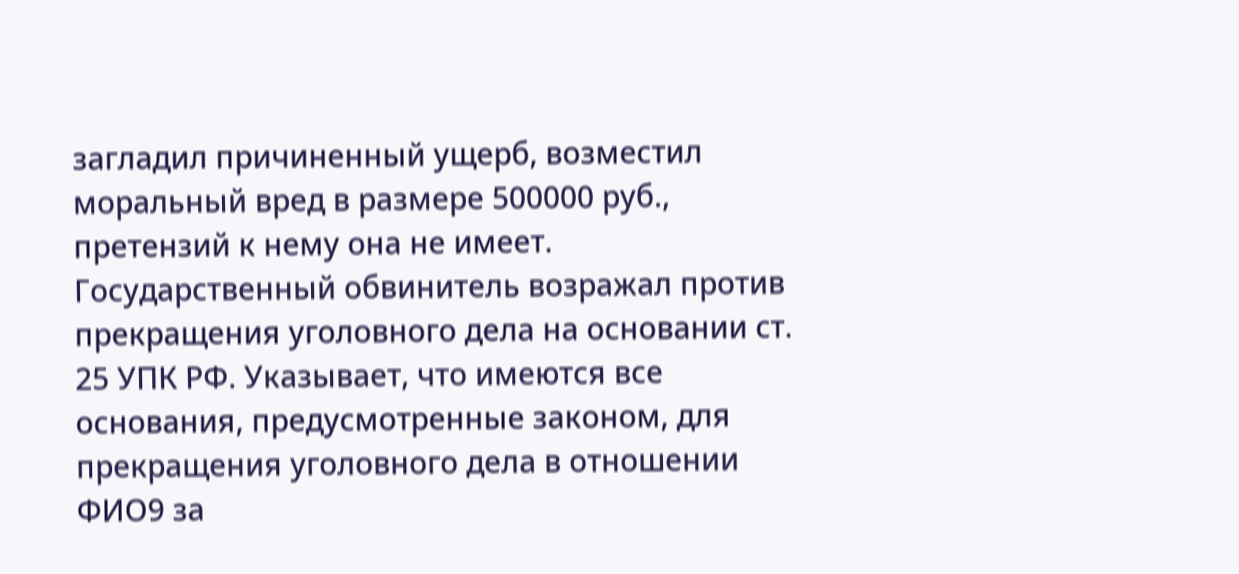загладил причиненный ущерб, возместил моральный вред в размере 500000 руб., претензий к нему она не имеет. Государственный обвинитель возражал против прекращения уголовного дела на основании ст. 25 УПК РФ. Указывает, что имеются все основания, предусмотренные законом, для прекращения уголовного дела в отношении ФИО9 за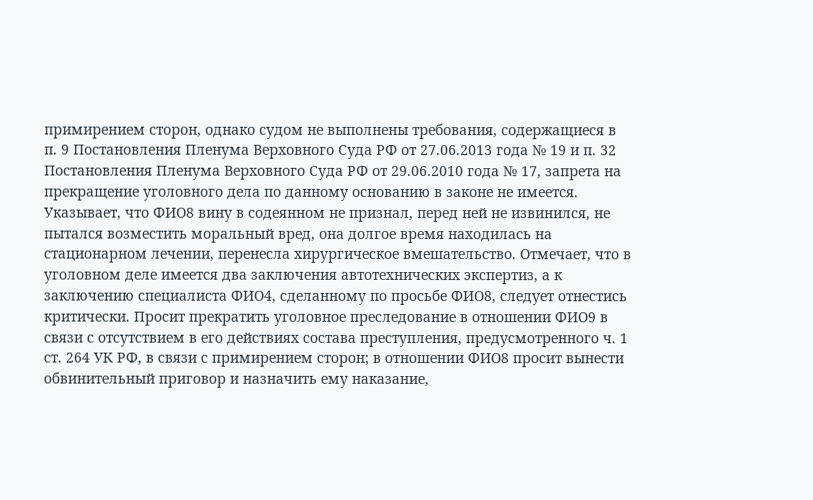примирением сторон, однако судом не выполнены требования, содержащиеся в п. 9 Постановления Пленума Верховного Суда РФ от 27.06.2013 года № 19 и п. 32 Постановления Пленума Верховного Суда РФ от 29.06.2010 года № 17, запрета на прекращение уголовного дела по данному основанию в законе не имеется. Указывает, что ФИО8 вину в содеянном не признал, перед ней не извинился, не пытался возместить моральный вред, она долгое время находилась на стационарном лечении, перенесла хирургическое вмешательство. Отмечает, что в уголовном деле имеется два заключения автотехнических экспертиз, а к заключению специалиста ФИО4, сделанному по просьбе ФИО8, следует отнестись критически. Просит прекратить уголовное преследование в отношении ФИО9 в связи с отсутствием в его действиях состава преступления, предусмотренного ч. 1 ст. 264 УК РФ, в связи с примирением сторон; в отношении ФИО8 просит вынести обвинительный приговор и назначить ему наказание,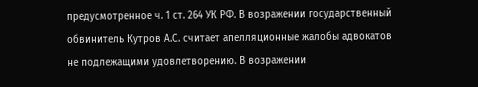предусмотренное ч. 1 ст. 264 УК РФ. В возражении государственный обвинитель Кутров А.С. считает апелляционные жалобы адвокатов не подлежащими удовлетворению. В возражении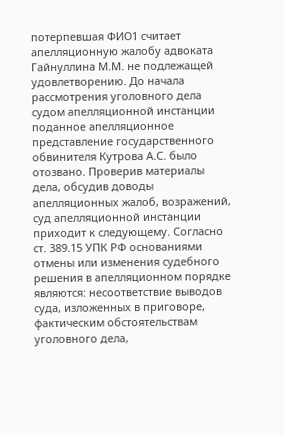потерпевшая ФИО1 считает апелляционную жалобу адвоката Гайнуллина М.М. не подлежащей удовлетворению. До начала рассмотрения уголовного дела судом апелляционной инстанции поданное апелляционное представление государственного обвинителя Кутрова А.С. было отозвано. Проверив материалы дела, обсудив доводы апелляционных жалоб, возражений, суд апелляционной инстанции приходит к следующему. Согласно ст. 389.15 УПК РФ основаниями отмены или изменения судебного решения в апелляционном порядке являются: несоответствие выводов суда, изложенных в приговоре, фактическим обстоятельствам уголовного дела,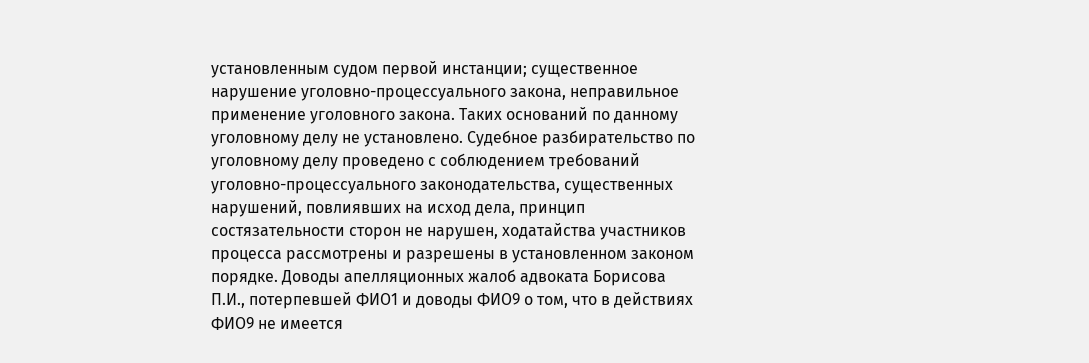установленным судом первой инстанции; существенное нарушение уголовно-процессуального закона, неправильное применение уголовного закона. Таких оснований по данному уголовному делу не установлено. Судебное разбирательство по уголовному делу проведено с соблюдением требований уголовно-процессуального законодательства, существенных нарушений, повлиявших на исход дела, принцип состязательности сторон не нарушен, ходатайства участников процесса рассмотрены и разрешены в установленном законом порядке. Доводы апелляционных жалоб адвоката Борисова П.И., потерпевшей ФИО1 и доводы ФИО9 о том, что в действиях ФИО9 не имеется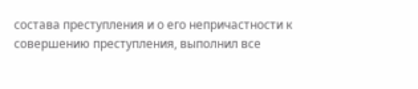состава преступления и о его непричастности к совершению преступления, выполнил все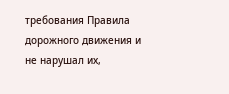требования Правила дорожного движения и не нарушал их,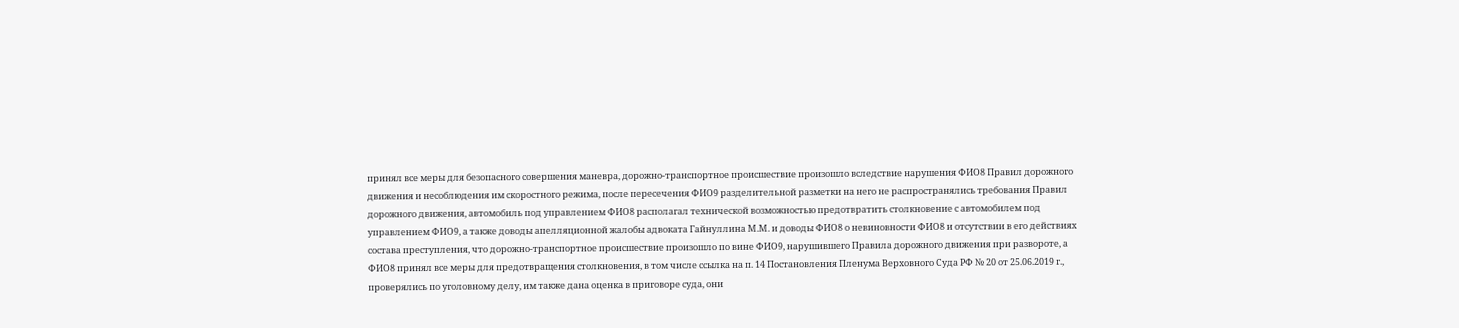принял все меры для безопасного совершения маневра, дорожно-транспортное происшествие произошло вследствие нарушения ФИО8 Правил дорожного движения и несоблюдения им скоростного режима, после пересечения ФИО9 разделительной разметки на него не распространялись требования Правил дорожного движения, автомобиль под управлением ФИО8 располагал технической возможностью предотвратить столкновение с автомобилем под управлением ФИО9, а также доводы апелляционной жалобы адвоката Гайнуллина М.М. и доводы ФИО8 о невиновности ФИО8 и отсутствии в его действиях состава преступления, что дорожно-транспортное происшествие произошло по вине ФИО9, нарушившего Правила дорожного движения при развороте, а ФИО8 принял все меры для предотвращения столкновения, в том числе ссылка на п. 14 Постановления Пленума Верховного Суда РФ № 20 от 25.06.2019 г., проверялись по уголовному делу, им также дана оценка в приговоре суда, они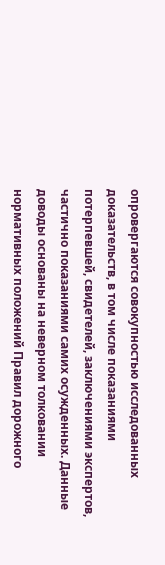опровергаются совокупностью исследованных доказательств, в том числе показаниями потерпевшей, свидетелей, заключениями экспертов, частично показаниями самих осужденных. Данные доводы основаны на неверном толковании нормативных положений Правил дорожного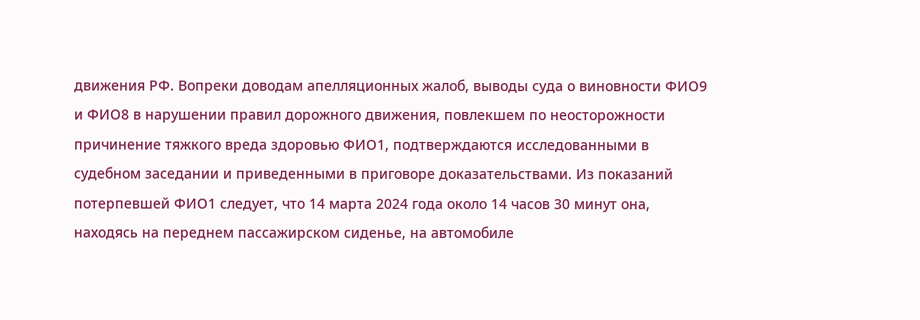движения РФ. Вопреки доводам апелляционных жалоб, выводы суда о виновности ФИО9 и ФИО8 в нарушении правил дорожного движения, повлекшем по неосторожности причинение тяжкого вреда здоровью ФИО1, подтверждаются исследованными в судебном заседании и приведенными в приговоре доказательствами. Из показаний потерпевшей ФИО1 следует, что 14 марта 2024 года около 14 часов 30 минут она, находясь на переднем пассажирском сиденье, на автомобиле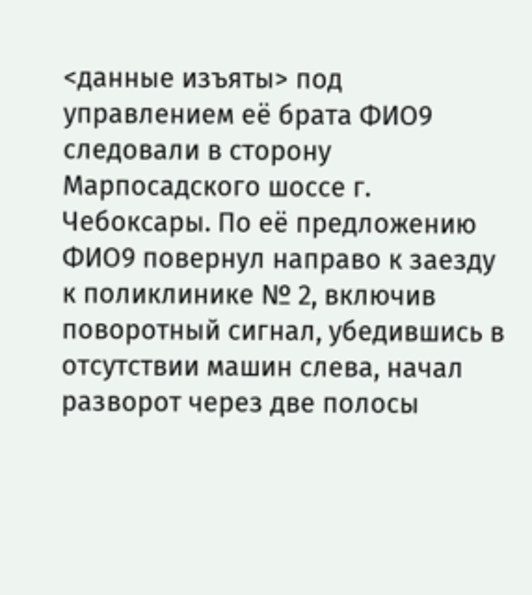<данные изъяты> под управлением её брата ФИО9 следовали в сторону Марпосадского шоссе г. Чебоксары. По её предложению ФИО9 повернул направо к заезду к поликлинике № 2, включив поворотный сигнал, убедившись в отсутствии машин слева, начал разворот через две полосы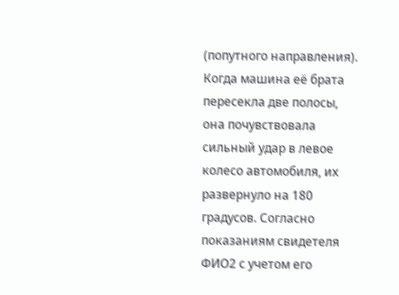(попутного направления). Когда машина её брата пересекла две полосы, она почувствовала сильный удар в левое колесо автомобиля, их развернуло на 180 градусов. Согласно показаниям свидетеля ФИО2 с учетом его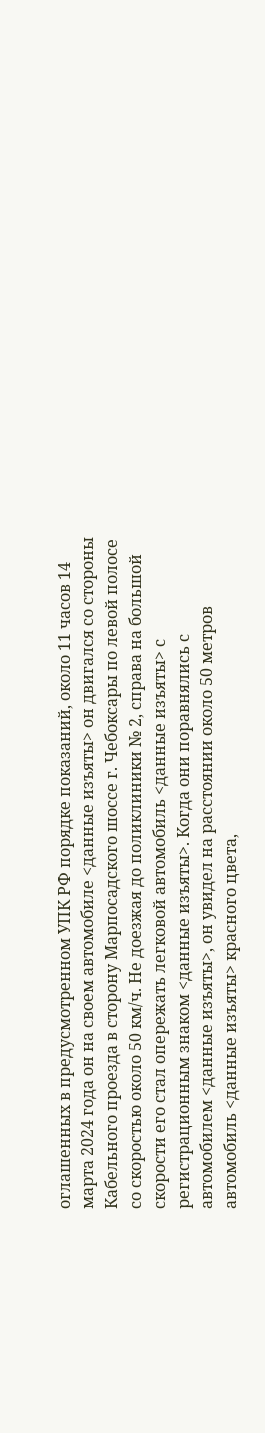оглашенных в предусмотренном УПК РФ порядке показаний, около 11 часов 14 марта 2024 года он на своем автомобиле <данные изъяты> он двигался со стороны Кабельного проезда в сторону Марпосадского шоссе г. Чебоксары по левой полосе со скоростью около 50 км/ч. Не доезжая до поликлиники № 2, справа на большой скорости его стал опережать легковой автомобиль <данные изъяты> с регистрационным знаком <данные изъяты>. Когда они поравнялись с автомобилем <данные изъяты>, он увидел на расстоянии около 50 метров автомобиль <данные изъяты> красного цвета,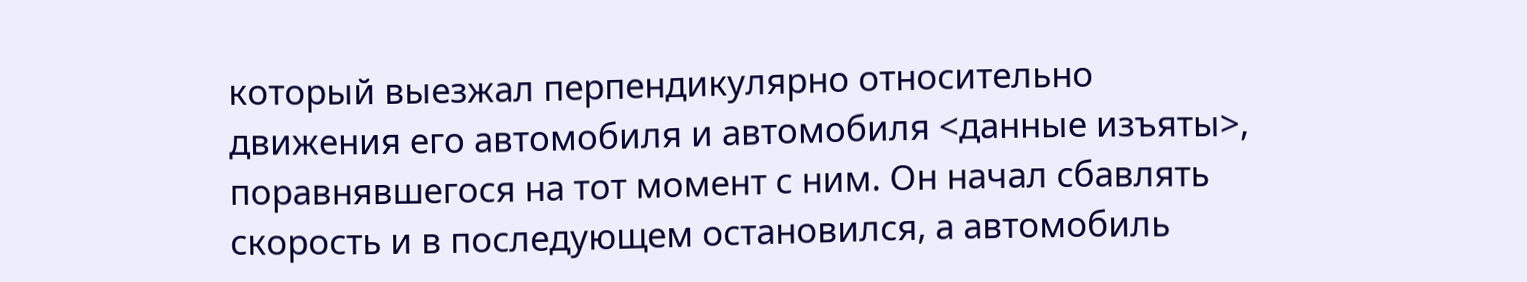который выезжал перпендикулярно относительно движения его автомобиля и автомобиля <данные изъяты>, поравнявшегося на тот момент с ним. Он начал сбавлять скорость и в последующем остановился, а автомобиль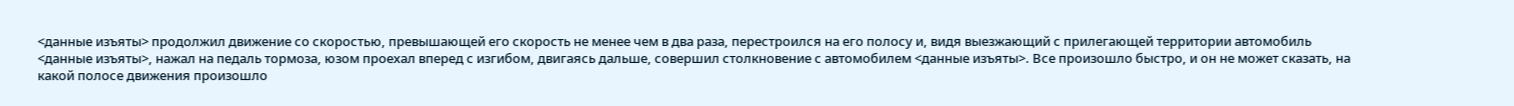<данные изъяты> продолжил движение со скоростью, превышающей его скорость не менее чем в два раза, перестроился на его полосу и, видя выезжающий с прилегающей территории автомобиль <данные изъяты>, нажал на педаль тормоза, юзом проехал вперед с изгибом, двигаясь дальше, совершил столкновение с автомобилем <данные изъяты>. Все произошло быстро, и он не может сказать, на какой полосе движения произошло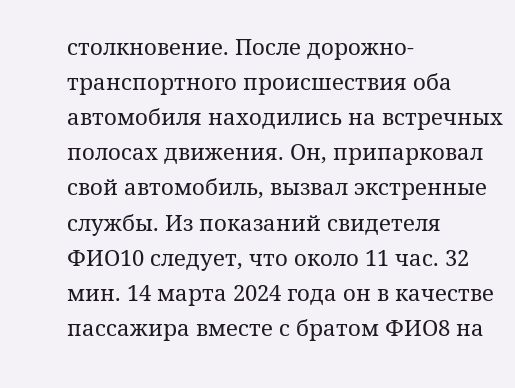столкновение. После дорожно-транспортного происшествия оба автомобиля находились на встречных полосах движения. Он, припарковал свой автомобиль, вызвал экстренные службы. Из показаний свидетеля ФИО10 следует, что около 11 час. 32 мин. 14 марта 2024 года он в качестве пассажира вместе с братом ФИО8 на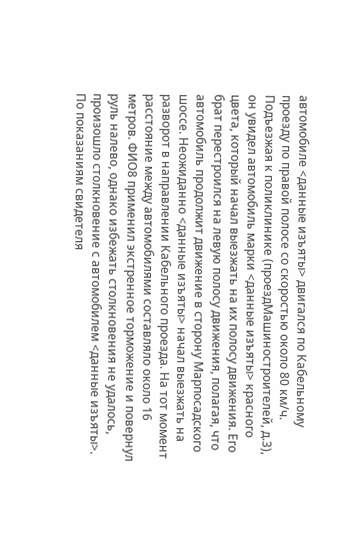автомобиле <данные изъяты> двигался по Кабельному проезду по правой полосе со скоростью около 80 км/ч. Подъезжая к поликлинике (проездМашиностроителей, д.3), он увидел автомобиль марки <данные изъяты> красного цвета, который начал выезжать на их полосу движения. Его брат перестроился на левую полосу движения, полагая, что автомобиль продолжит движение в сторону Марпосадского шоссе. Неожиданно <данные изъяты> начал выезжать на разворот в направлении Кабельного проезда. На тот момент расстояние между автомобилями составляло около 16 метров. ФИО8 применил экстренное торможение и повернул руль налево, однако избежать столкновения не удалось, произошло столкновение с автомобилем <данные изъяты>. По показаниям свидетеля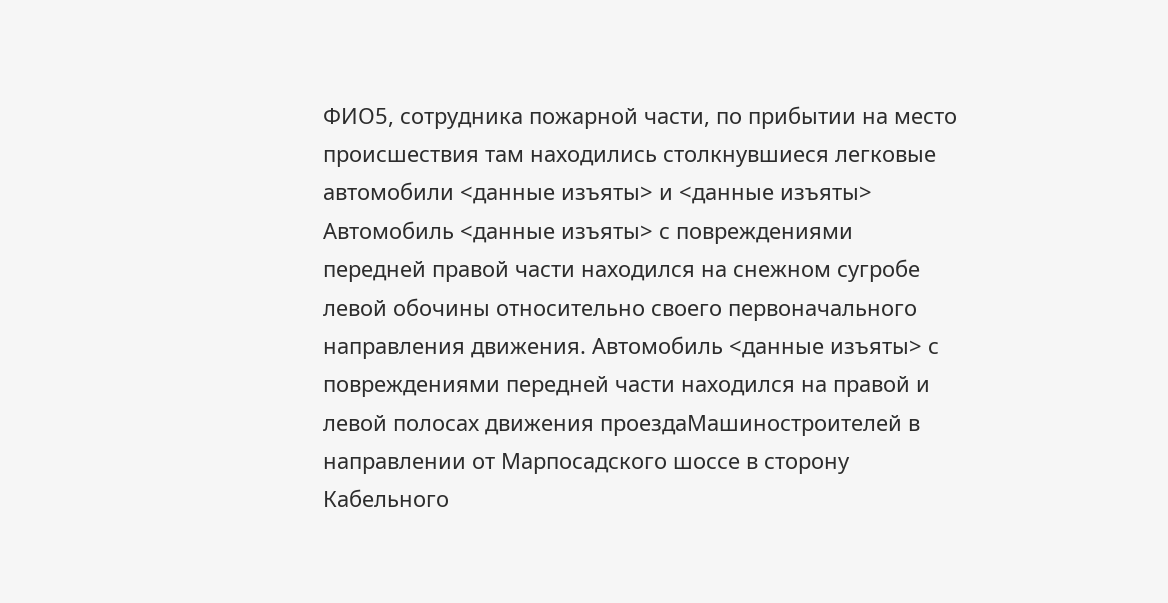ФИО5, сотрудника пожарной части, по прибытии на место происшествия там находились столкнувшиеся легковые автомобили <данные изъяты> и <данные изъяты> Автомобиль <данные изъяты> с повреждениями передней правой части находился на снежном сугробе левой обочины относительно своего первоначального направления движения. Автомобиль <данные изъяты> с повреждениями передней части находился на правой и левой полосах движения проездаМашиностроителей в направлении от Марпосадского шоссе в сторону Кабельного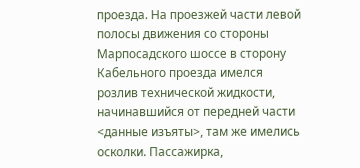проезда. На проезжей части левой полосы движения со стороны Марпосадского шоссе в сторону Кабельного проезда имелся розлив технической жидкости, начинавшийся от передней части <данные изъяты>, там же имелись осколки. Пассажирка,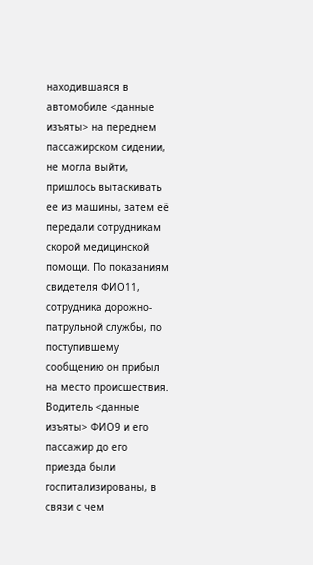находившаяся в автомобиле <данные изъяты> на переднем пассажирском сидении, не могла выйти, пришлось вытаскивать ее из машины, затем её передали сотрудникам скорой медицинской помощи. По показаниям свидетеля ФИО11, сотрудника дорожно-патрульной службы, по поступившему сообщению он прибыл на место происшествия. Водитель <данные изъяты> ФИО9 и его пассажир до его приезда были госпитализированы, в связи с чем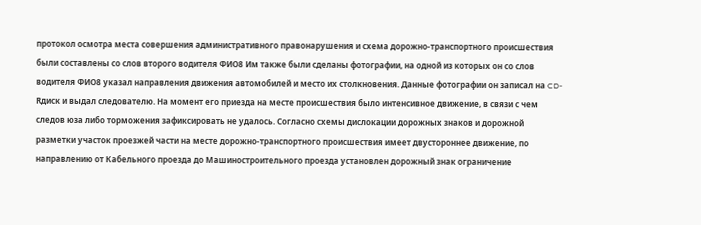протокол осмотра места совершения административного правонарушения и схема дорожно-транспортного происшествия были составлены со слов второго водителя ФИО8 Им также были сделаны фотографии, на одной из которых он со слов водителя ФИО8 указал направления движения автомобилей и место их столкновения. Данные фотографии он записал на CD-Rдиск и выдал следователю. На момент его приезда на месте происшествия было интенсивное движение, в связи с чем следов юза либо торможения зафиксировать не удалось. Согласно схемы дислокации дорожных знаков и дорожной разметки участок проезжей части на месте дорожно-транспортного происшествия имеет двустороннее движение, по направлению от Кабельного проезда до Машиностроительного проезда установлен дорожный знак ограничение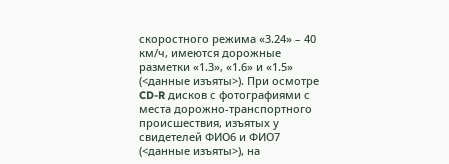скоростного режима «3.24» – 40 км/ч, имеются дорожные разметки «1.3», «1.6» и «1.5» (<данные изъяты>). При осмотре CD-R дисков с фотографиями с места дорожно-транспортного происшествия, изъятых у свидетелей ФИО6 и ФИО7 (<данные изъяты>), на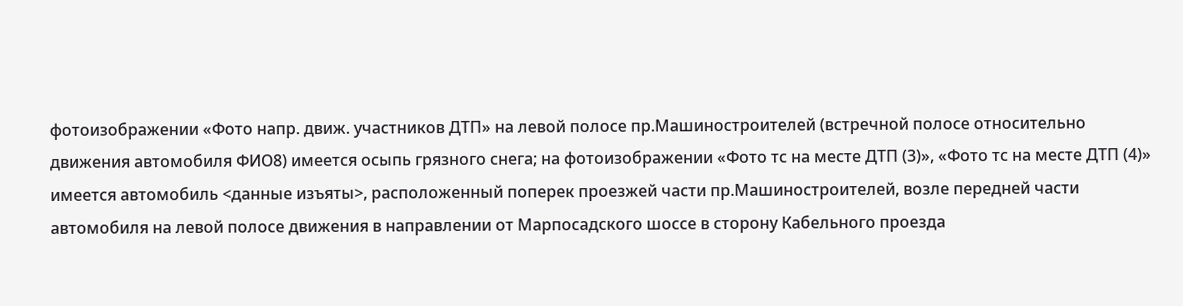фотоизображении «Фото напр. движ. участников ДТП» на левой полосе пр.Машиностроителей (встречной полосе относительно движения автомобиля ФИО8) имеется осыпь грязного снега; на фотоизображении «Фото тс на месте ДТП (3)», «Фото тс на месте ДТП (4)» имеется автомобиль <данные изъяты>, расположенный поперек проезжей части пр.Машиностроителей, возле передней части автомобиля на левой полосе движения в направлении от Марпосадского шоссе в сторону Кабельного проезда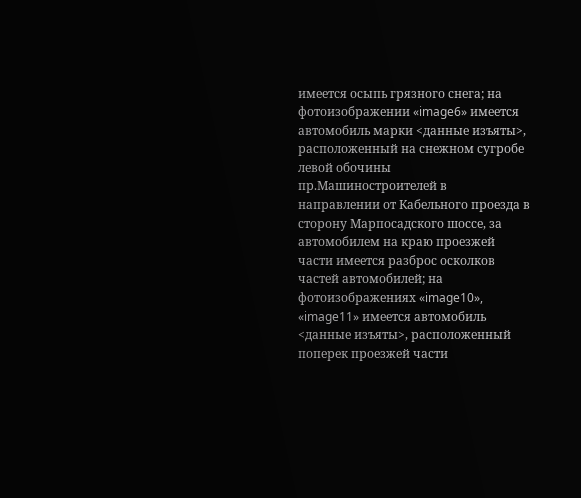имеется осыпь грязного снега; на фотоизображении «image6» имеется автомобиль марки <данные изъяты>, расположенный на снежном сугробе левой обочины пр.Машиностроителей в направлении от Кабельного проезда в сторону Марпосадского шоссе, за автомобилем на краю проезжей части имеется разброс осколков частей автомобилей; на фотоизображениях «image10», «image11» имеется автомобиль <данные изъяты>, расположенный поперек проезжей части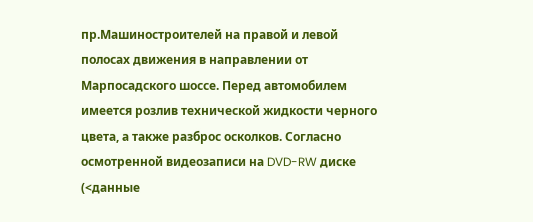пр.Машиностроителей на правой и левой полосах движения в направлении от Марпосадского шоссе. Перед автомобилем имеется розлив технической жидкости черного цвета, а также разброс осколков. Согласно осмотренной видеозаписи на DVD-RW диске (<данные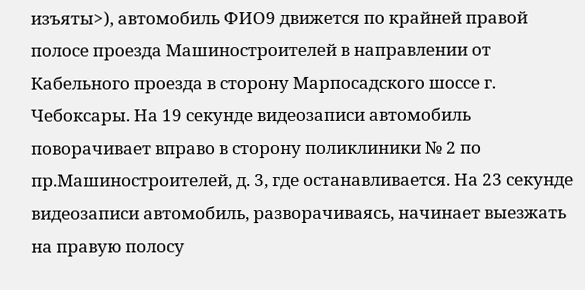изъяты>), автомобиль ФИО9 движется по крайней правой полосе проезда Машиностроителей в направлении от Кабельного проезда в сторону Марпосадского шоссе г. Чебоксары. На 19 секунде видеозаписи автомобиль поворачивает вправо в сторону поликлиники № 2 по пр.Машиностроителей, д. 3, где останавливается. На 23 секунде видеозаписи автомобиль, разворачиваясь, начинает выезжать на правую полосу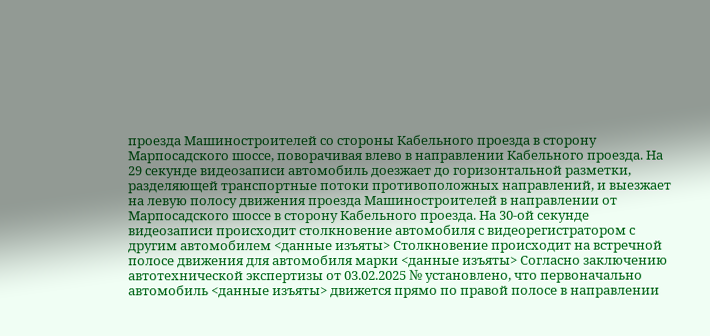проезда Машиностроителей со стороны Кабельного проезда в сторону Марпосадского шоссе, поворачивая влево в направлении Кабельного проезда. На 29 секунде видеозаписи автомобиль доезжает до горизонтальной разметки, разделяющей транспортные потоки противоположных направлений, и выезжает на левую полосу движения проезда Машиностроителей в направлении от Марпосадского шоссе в сторону Кабельного проезда. На 30-ой секунде видеозаписи происходит столкновение автомобиля с видеорегистратором с другим автомобилем <данные изъяты> Столкновение происходит на встречной полосе движения для автомобиля марки <данные изъяты> Согласно заключению автотехнической экспертизы от 03.02.2025 № установлено, что первоначально автомобиль <данные изъяты> движется прямо по правой полосе в направлении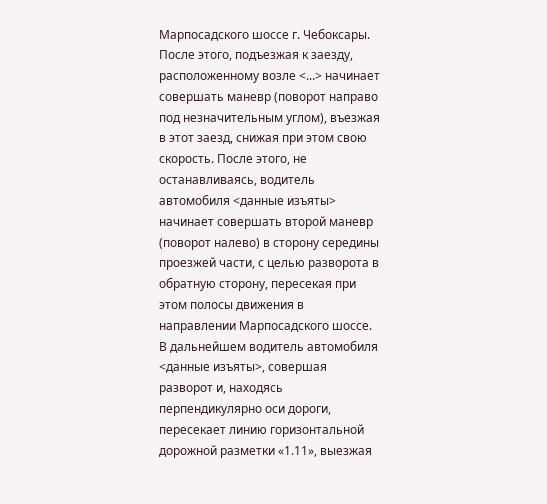Марпосадского шоссе г. Чебоксары. После этого, подъезжая к заезду, расположенному возле <...> начинает совершать маневр (поворот направо под незначительным углом), въезжая в этот заезд, снижая при этом свою скорость. После этого, не останавливаясь, водитель автомобиля <данные изъяты> начинает совершать второй маневр (поворот налево) в сторону середины проезжей части, с целью разворота в обратную сторону, пересекая при этом полосы движения в направлении Марпосадского шоссе. В дальнейшем водитель автомобиля <данные изъяты>, совершая разворот и, находясь перпендикулярно оси дороги, пересекает линию горизонтальной дорожной разметки «1.11», выезжая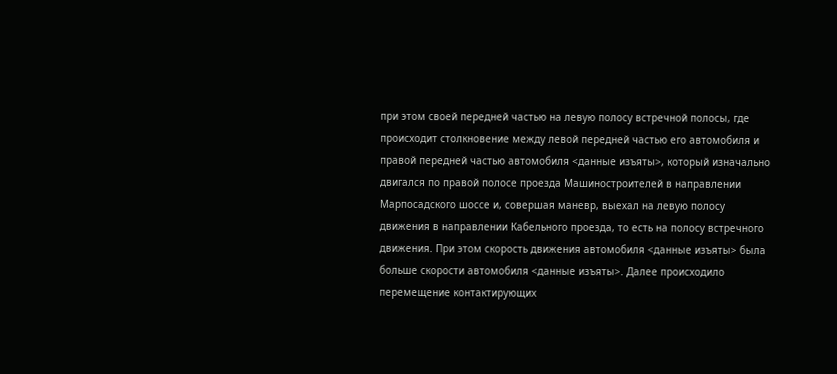при этом своей передней частью на левую полосу встречной полосы, где происходит столкновение между левой передней частью его автомобиля и правой передней частью автомобиля <данные изъяты>, который изначально двигался по правой полосе проезда Машиностроителей в направлении Марпосадского шоссе и, совершая маневр, выехал на левую полосу движения в направлении Кабельного проезда, то есть на полосу встречного движения. При этом скорость движения автомобиля <данные изъяты> была больше скорости автомобиля <данные изъяты>. Далее происходило перемещение контактирующих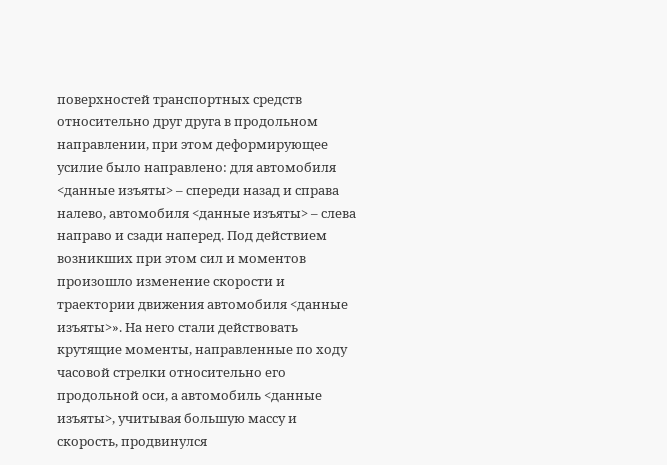поверхностей транспортных средств относительно друг друга в продольном направлении, при этом деформирующее усилие было направлено: для автомобиля <данные изъяты> – спереди назад и справа налево, автомобиля <данные изъяты> – слева направо и сзади наперед. Под действием возникших при этом сил и моментов произошло изменение скорости и траектории движения автомобиля <данные изъяты>». На него стали действовать крутящие моменты, направленные по ходу часовой стрелки относительно его продольной оси, а автомобиль <данные изъяты>, учитывая большую массу и скорость, продвинулся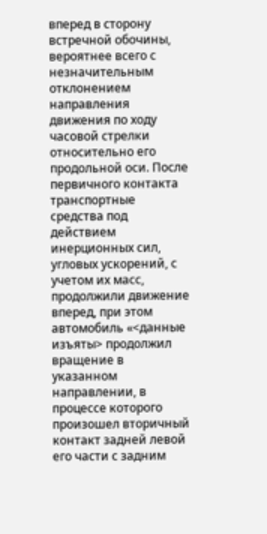вперед в сторону встречной обочины, вероятнее всего с незначительным отклонением направления движения по ходу часовой стрелки относительно его продольной оси. После первичного контакта транспортные средства под действием инерционных сил, угловых ускорений, с учетом их масс, продолжили движение вперед, при этом автомобиль «<данные изъяты> продолжил вращение в указанном направлении, в процессе которого произошел вторичный контакт задней левой его части с задним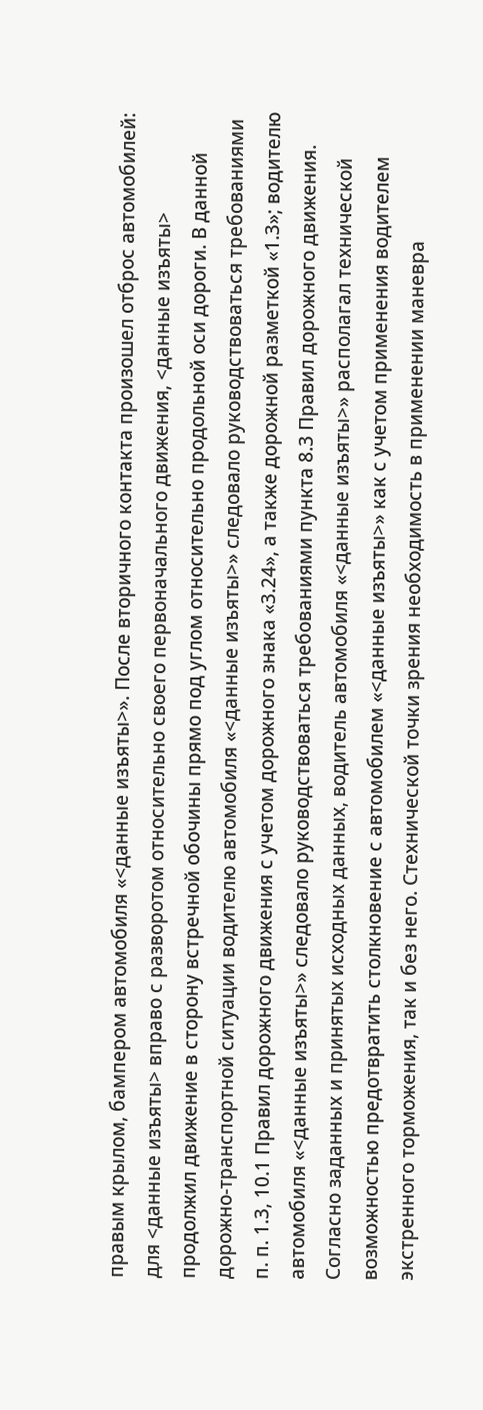правым крылом, бампером автомобиля «<данные изъяты>». После вторичного контакта произошел отброс автомобилей: для <данные изъяты> вправо с разворотом относительно своего первоначального движения, <данные изъяты> продолжил движение в сторону встречной обочины прямо под углом относительно продольной оси дороги. В данной дорожно-транспортной ситуации водителю автомобиля «<данные изъяты>» следовало руководствоваться требованиями п. п. 1.3, 10.1 Правил дорожного движения с учетом дорожного знака «3.24», а также дорожной разметкой «1.3»; водителю автомобиля «<данные изъяты>» следовало руководствоваться требованиями пункта 8.3 Правил дорожного движения. Согласно заданных и принятых исходных данных, водитель автомобиля «<данные изъяты>» располагал технической возможностью предотвратить столкновение с автомобилем «<данные изъяты>» как с учетом применения водителем экстренного торможения, так и без него. Стехнической точки зрения необходимость в применении маневра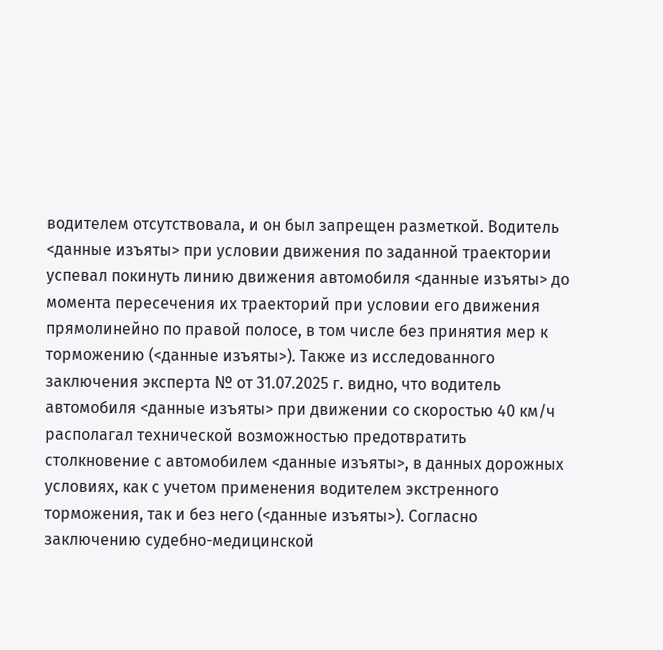водителем отсутствовала, и он был запрещен разметкой. Водитель <данные изъяты> при условии движения по заданной траектории успевал покинуть линию движения автомобиля <данные изъяты> до момента пересечения их траекторий при условии его движения прямолинейно по правой полосе, в том числе без принятия мер к торможению (<данные изъяты>). Также из исследованного заключения эксперта № от 31.07.2025 г. видно, что водитель автомобиля <данные изъяты> при движении со скоростью 40 км/ч располагал технической возможностью предотвратить столкновение с автомобилем <данные изъяты>, в данных дорожных условиях, как с учетом применения водителем экстренного торможения, так и без него (<данные изъяты>). Согласно заключению судебно-медицинской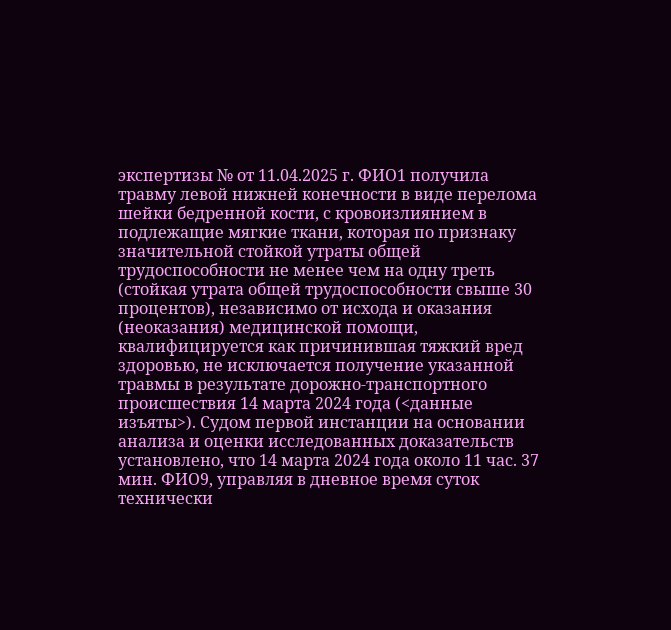экспертизы № от 11.04.2025 г. ФИО1 получила травму левой нижней конечности в виде перелома шейки бедренной кости, с кровоизлиянием в подлежащие мягкие ткани, которая по признаку значительной стойкой утраты общей трудоспособности не менее чем на одну треть (стойкая утрата общей трудоспособности свыше 30 процентов), независимо от исхода и оказания (неоказания) медицинской помощи, квалифицируется как причинившая тяжкий вред здоровью, не исключается получение указанной травмы в результате дорожно-транспортного происшествия 14 марта 2024 года (<данные изъяты>). Судом первой инстанции на основании анализа и оценки исследованных доказательств установлено, что 14 марта 2024 года около 11 час. 37 мин. ФИО9, управляя в дневное время суток технически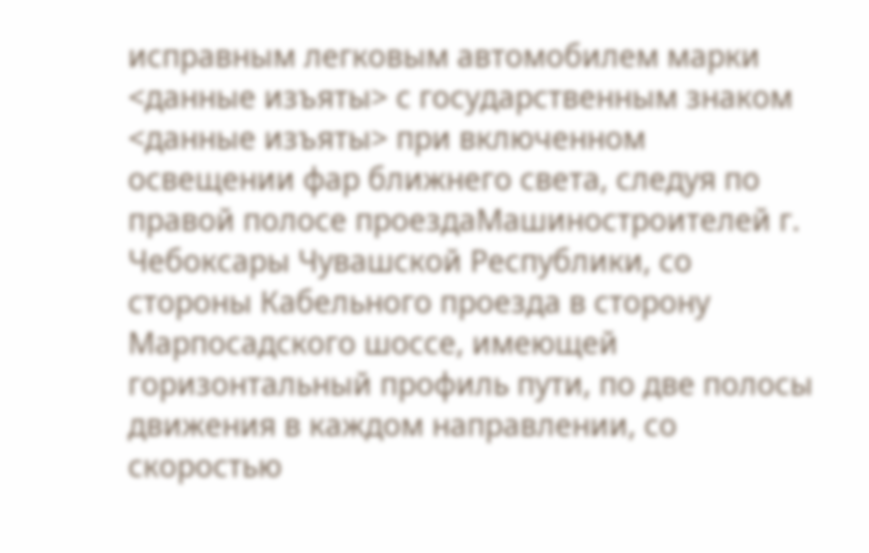исправным легковым автомобилем марки <данные изъяты> с государственным знаком <данные изъяты> при включенном освещении фар ближнего света, следуя по правой полосе проездаМашиностроителей г. Чебоксары Чувашской Республики, со стороны Кабельного проезда в сторону Марпосадского шоссе, имеющей горизонтальный профиль пути, по две полосы движения в каждом направлении, со скоростью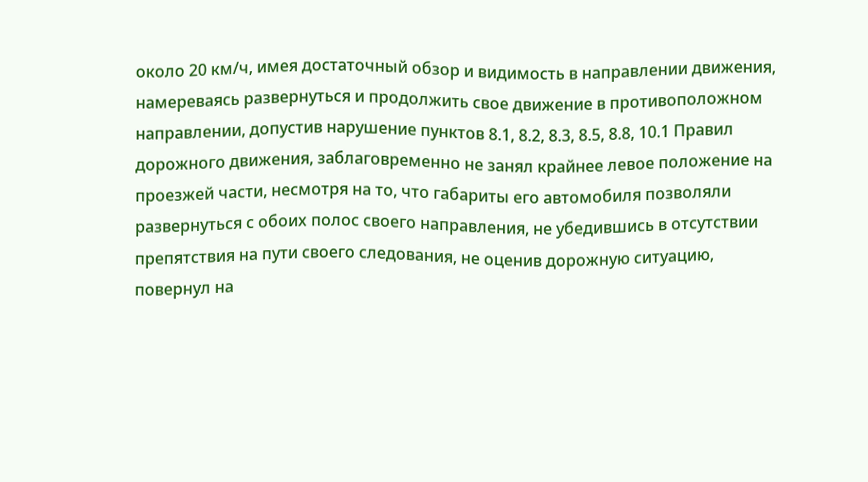около 20 км/ч, имея достаточный обзор и видимость в направлении движения, намереваясь развернуться и продолжить свое движение в противоположном направлении, допустив нарушение пунктов 8.1, 8.2, 8.3, 8.5, 8.8, 10.1 Правил дорожного движения, заблаговременно не занял крайнее левое положение на проезжей части, несмотря на то, что габариты его автомобиля позволяли развернуться с обоих полос своего направления, не убедившись в отсутствии препятствия на пути своего следования, не оценив дорожную ситуацию, повернул на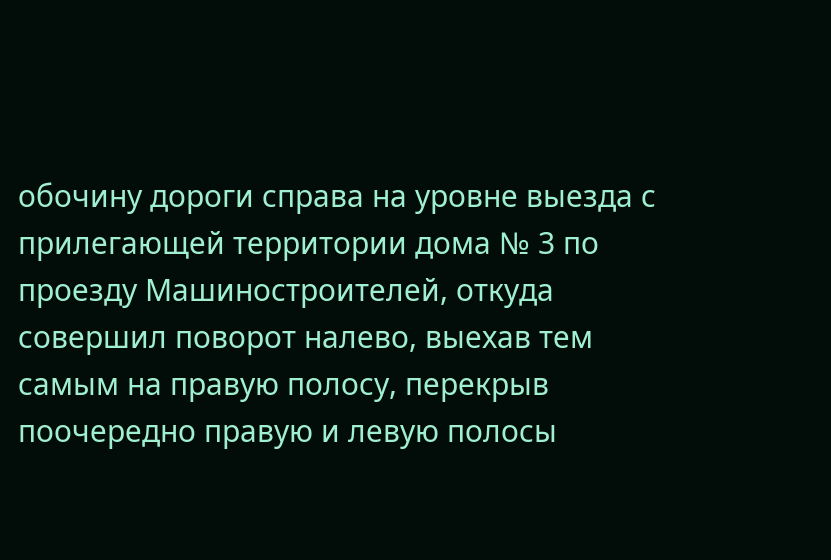обочину дороги справа на уровне выезда с прилегающей территории дома № 3 по проезду Машиностроителей, откуда совершил поворот налево, выехав тем самым на правую полосу, перекрыв поочередно правую и левую полосы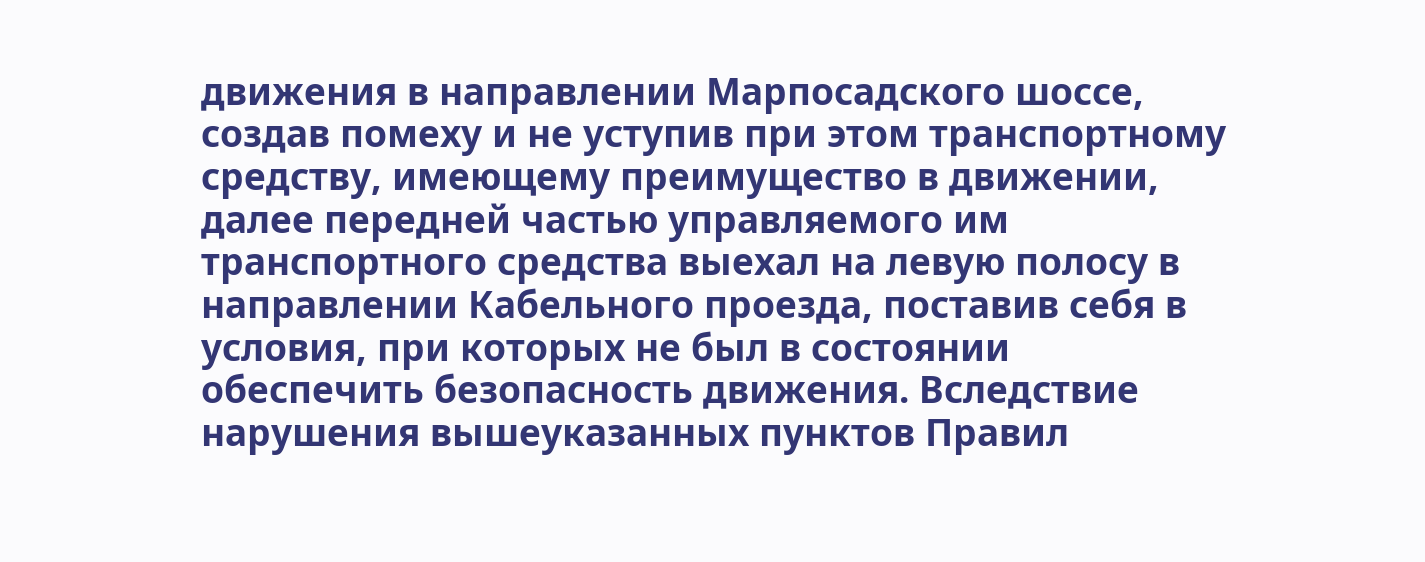движения в направлении Марпосадского шоссе, создав помеху и не уступив при этом транспортному средству, имеющему преимущество в движении, далее передней частью управляемого им транспортного средства выехал на левую полосу в направлении Кабельного проезда, поставив себя в условия, при которых не был в состоянии обеспечить безопасность движения. Вследствие нарушения вышеуказанных пунктов Правил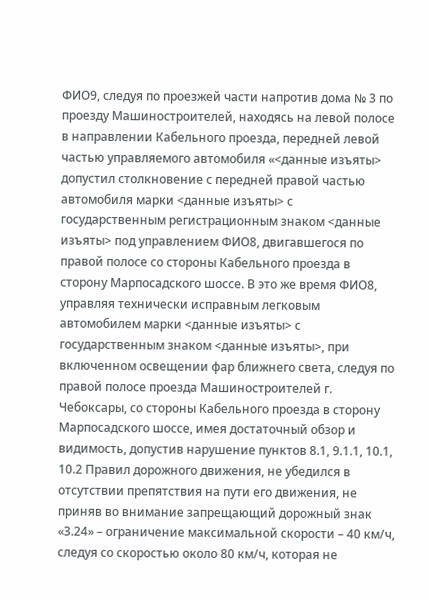ФИО9, следуя по проезжей части напротив дома № 3 по проезду Машиностроителей, находясь на левой полосе в направлении Кабельного проезда, передней левой частью управляемого автомобиля «<данные изъяты> допустил столкновение с передней правой частью автомобиля марки <данные изъяты> с государственным регистрационным знаком <данные изъяты> под управлением ФИО8, двигавшегося по правой полосе со стороны Кабельного проезда в сторону Марпосадского шоссе. В это же время ФИО8, управляя технически исправным легковым автомобилем марки <данные изъяты> с государственным знаком <данные изъяты>, при включенном освещении фар ближнего света, следуя по правой полосе проезда Машиностроителей г. Чебоксары, со стороны Кабельного проезда в сторону Марпосадского шоссе, имея достаточный обзор и видимость, допустив нарушение пунктов 8.1, 9.1.1, 10.1, 10.2 Правил дорожного движения, не убедился в отсутствии препятствия на пути его движения, не приняв во внимание запрещающий дорожный знак «3.24» – ограничение максимальной скорости – 40 км/ч, следуя со скоростью около 80 км/ч, которая не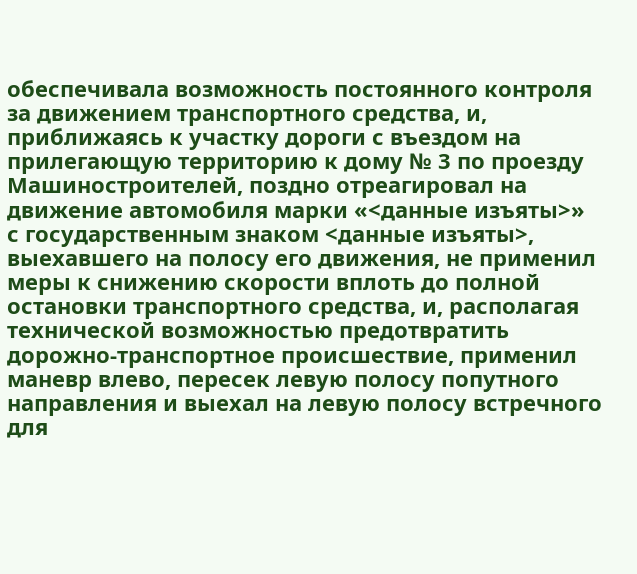обеспечивала возможность постоянного контроля за движением транспортного средства, и, приближаясь к участку дороги с въездом на прилегающую территорию к дому № 3 по проезду Машиностроителей, поздно отреагировал на движение автомобиля марки «<данные изъяты>» с государственным знаком <данные изъяты>, выехавшего на полосу его движения, не применил меры к снижению скорости вплоть до полной остановки транспортного средства, и, располагая технической возможностью предотвратить дорожно-транспортное происшествие, применил маневр влево, пересек левую полосу попутного направления и выехал на левую полосу встречного для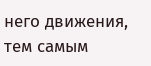него движения, тем самым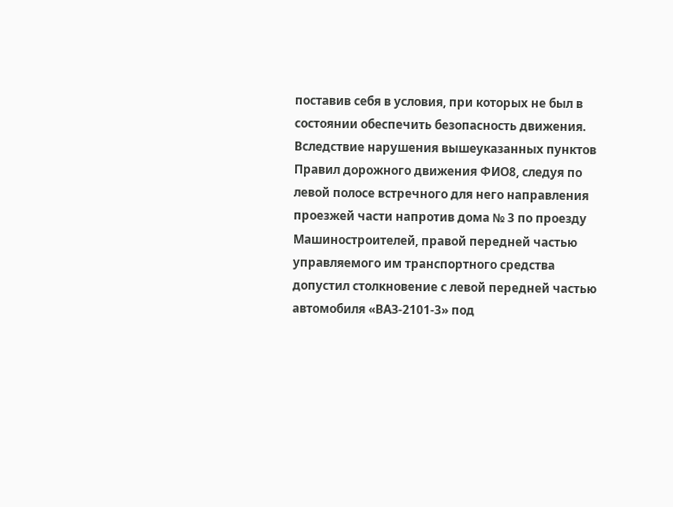поставив себя в условия, при которых не был в состоянии обеспечить безопасность движения. Вследствие нарушения вышеуказанных пунктов Правил дорожного движения ФИО8, следуя по левой полосе встречного для него направления проезжей части напротив дома № 3 по проезду Машиностроителей, правой передней частью управляемого им транспортного средства допустил столкновение с левой передней частью автомобиля «ВАЗ-2101-3» под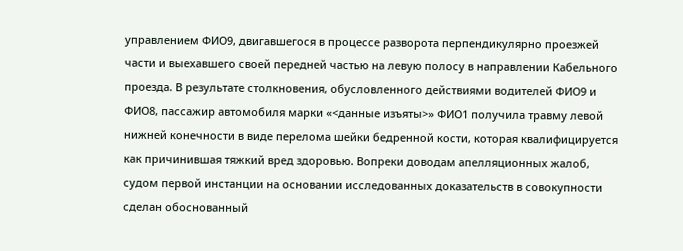управлением ФИО9, двигавшегося в процессе разворота перпендикулярно проезжей части и выехавшего своей передней частью на левую полосу в направлении Кабельного проезда. В результате столкновения, обусловленного действиями водителей ФИО9 и ФИО8, пассажир автомобиля марки «<данные изъяты>» ФИО1 получила травму левой нижней конечности в виде перелома шейки бедренной кости, которая квалифицируется как причинившая тяжкий вред здоровью. Вопреки доводам апелляционных жалоб, судом первой инстанции на основании исследованных доказательств в совокупности сделан обоснованный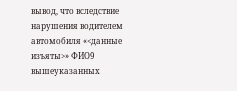вывод, что вследствие нарушения водителем автомобиля «<данные изъяты>» ФИО9 вышеуказанных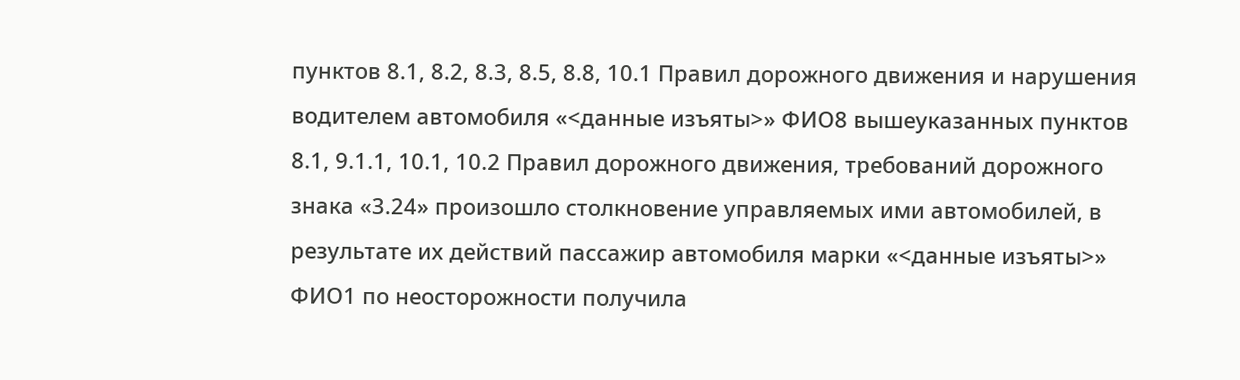пунктов 8.1, 8.2, 8.3, 8.5, 8.8, 10.1 Правил дорожного движения и нарушения водителем автомобиля «<данные изъяты>» ФИО8 вышеуказанных пунктов 8.1, 9.1.1, 10.1, 10.2 Правил дорожного движения, требований дорожного знака «3.24» произошло столкновение управляемых ими автомобилей, в результате их действий пассажир автомобиля марки «<данные изъяты>» ФИО1 по неосторожности получила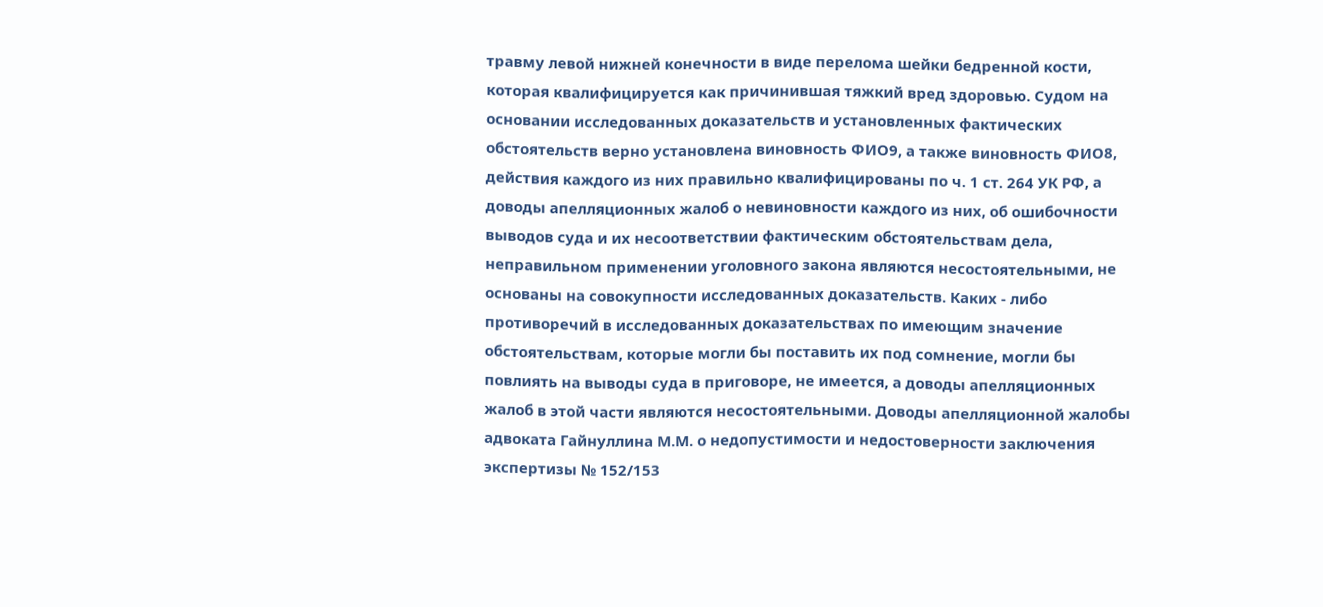травму левой нижней конечности в виде перелома шейки бедренной кости, которая квалифицируется как причинившая тяжкий вред здоровью. Судом на основании исследованных доказательств и установленных фактических обстоятельств верно установлена виновность ФИО9, а также виновность ФИО8, действия каждого из них правильно квалифицированы по ч. 1 ст. 264 УК РФ, а доводы апелляционных жалоб о невиновности каждого из них, об ошибочности выводов суда и их несоответствии фактическим обстоятельствам дела, неправильном применении уголовного закона являются несостоятельными, не основаны на совокупности исследованных доказательств. Каких - либо противоречий в исследованных доказательствах по имеющим значение обстоятельствам, которые могли бы поставить их под сомнение, могли бы повлиять на выводы суда в приговоре, не имеется, а доводы апелляционных жалоб в этой части являются несостоятельными. Доводы апелляционной жалобы адвоката Гайнуллина М.М. о недопустимости и недостоверности заключения экспертизы № 152/153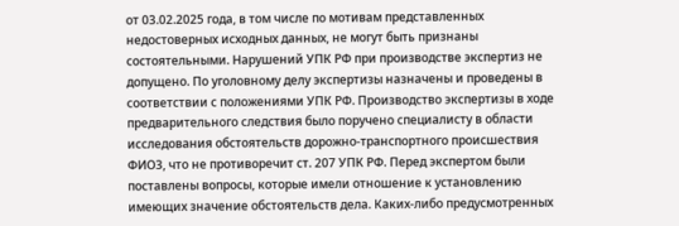от 03.02.2025 года, в том числе по мотивам представленных недостоверных исходных данных, не могут быть признаны состоятельными. Нарушений УПК РФ при производстве экспертиз не допущено. По уголовному делу экспертизы назначены и проведены в соответствии с положениями УПК РФ. Производство экспертизы в ходе предварительного следствия было поручено специалисту в области исследования обстоятельств дорожно-транспортного происшествия ФИО3, что не противоречит ст. 207 УПК РФ. Перед экспертом были поставлены вопросы, которые имели отношение к установлению имеющих значение обстоятельств дела. Каких-либо предусмотренных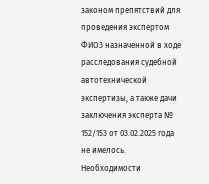законом препятствий для проведения экспертом ФИО3 назначенной в ходе расследования судебной автотехнической экспертизы, а также дачи заключения эксперта № 152/153 от 03.02.2025 года не имелось. Необходимости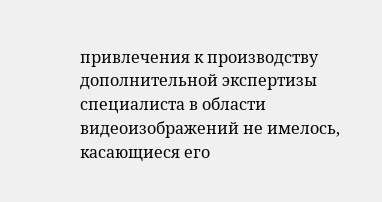привлечения к производству дополнительной экспертизы специалиста в области видеоизображений не имелось, касающиеся его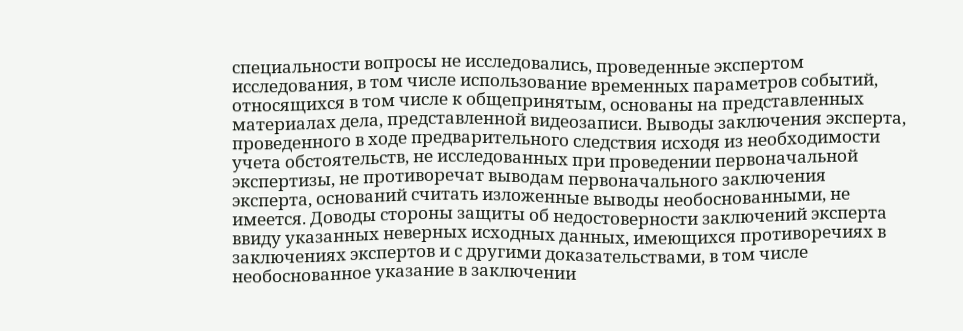специальности вопросы не исследовались, проведенные экспертом исследования, в том числе использование временных параметров событий, относящихся в том числе к общепринятым, основаны на представленных материалах дела, представленной видеозаписи. Выводы заключения эксперта, проведенного в ходе предварительного следствия исходя из необходимости учета обстоятельств, не исследованных при проведении первоначальной экспертизы, не противоречат выводам первоначального заключения эксперта, оснований считать изложенные выводы необоснованными, не имеется. Доводы стороны защиты об недостоверности заключений эксперта ввиду указанных неверных исходных данных, имеющихся противоречиях в заключениях экспертов и с другими доказательствами, в том числе необоснованное указание в заключении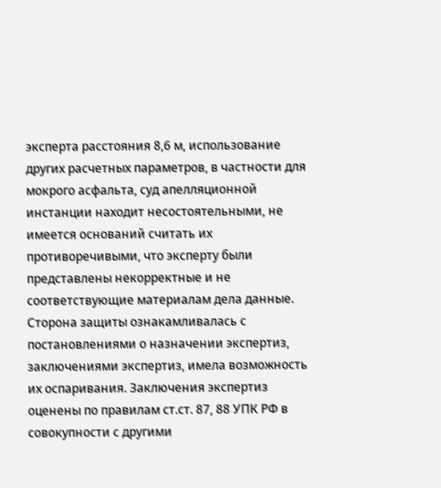эксперта расстояния 8,6 м, использование других расчетных параметров, в частности для мокрого асфальта, суд апелляционной инстанции находит несостоятельными, не имеется оснований считать их противоречивыми, что эксперту были представлены некорректные и не соответствующие материалам дела данные. Сторона защиты ознакамливалась с постановлениями о назначении экспертиз, заключениями экспертиз, имела возможность их оспаривания. Заключения экспертиз оценены по правилам ст.ст. 87, 88 УПК РФ в совокупности с другими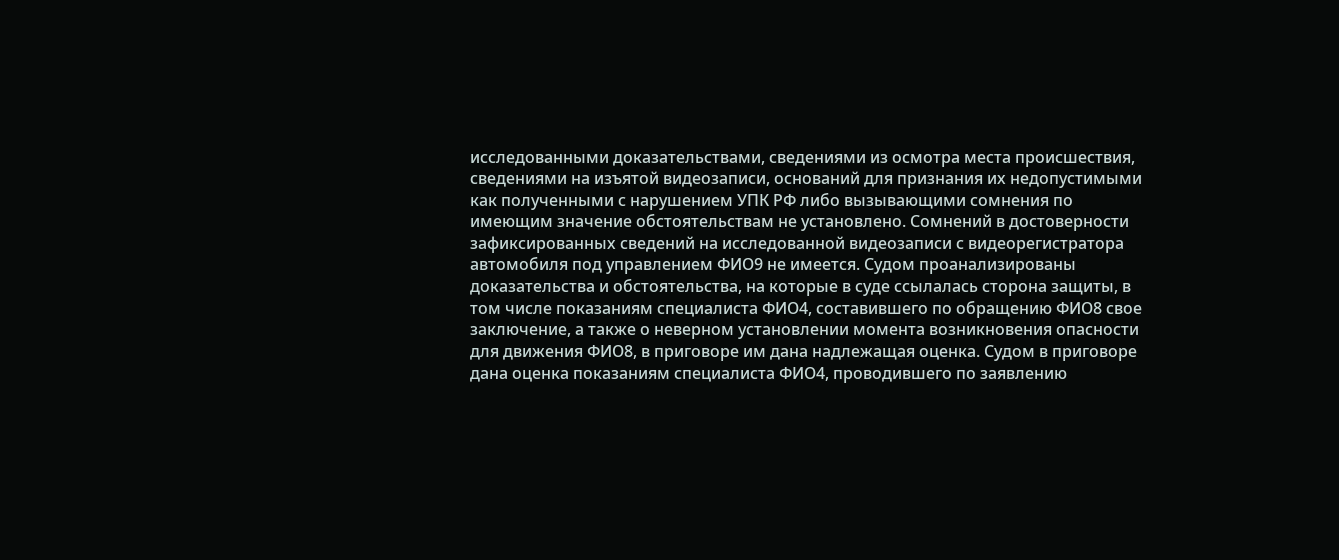исследованными доказательствами, сведениями из осмотра места происшествия, сведениями на изъятой видеозаписи, оснований для признания их недопустимыми как полученными с нарушением УПК РФ либо вызывающими сомнения по имеющим значение обстоятельствам не установлено. Сомнений в достоверности зафиксированных сведений на исследованной видеозаписи с видеорегистратора автомобиля под управлением ФИО9 не имеется. Судом проанализированы доказательства и обстоятельства, на которые в суде ссылалась сторона защиты, в том числе показаниям специалиста ФИО4, составившего по обращению ФИО8 свое заключение, а также о неверном установлении момента возникновения опасности для движения ФИО8, в приговоре им дана надлежащая оценка. Судом в приговоре дана оценка показаниям специалиста ФИО4, проводившего по заявлению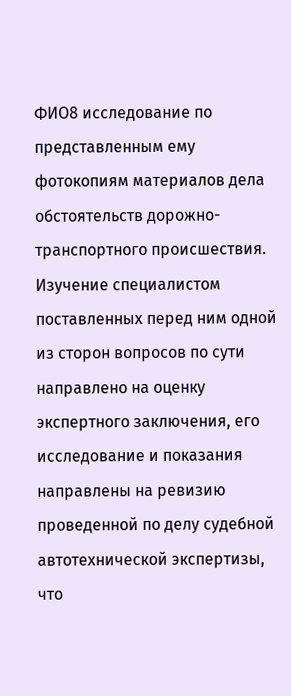ФИО8 исследование по представленным ему фотокопиям материалов дела обстоятельств дорожно-транспортного происшествия. Изучение специалистом поставленных перед ним одной из сторон вопросов по сути направлено на оценку экспертного заключения, его исследование и показания направлены на ревизию проведенной по делу судебной автотехнической экспертизы, что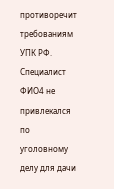противоречит требованиям УПК РФ. Специалист ФИО4 не привлекался по уголовному делу для дачи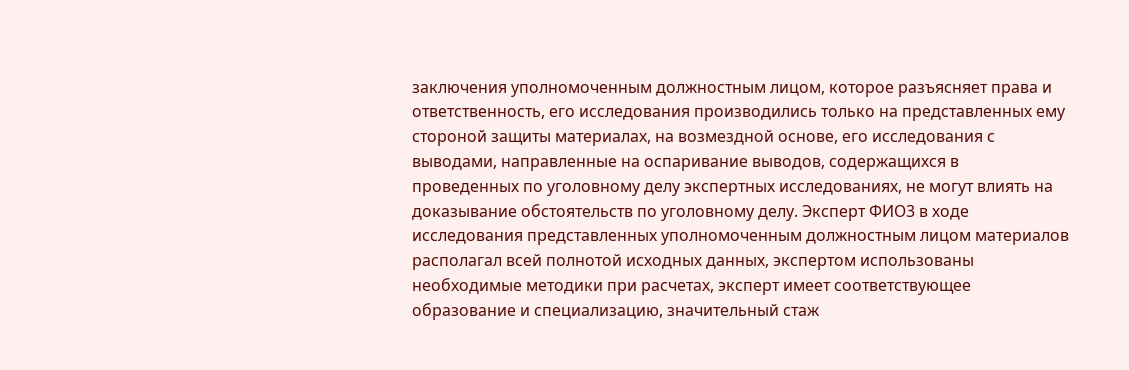заключения уполномоченным должностным лицом, которое разъясняет права и ответственность, его исследования производились только на представленных ему стороной защиты материалах, на возмездной основе, его исследования с выводами, направленные на оспаривание выводов, содержащихся в проведенных по уголовному делу экспертных исследованиях, не могут влиять на доказывание обстоятельств по уголовному делу. Эксперт ФИО3 в ходе исследования представленных уполномоченным должностным лицом материалов располагал всей полнотой исходных данных, экспертом использованы необходимые методики при расчетах, эксперт имеет соответствующее образование и специализацию, значительный стаж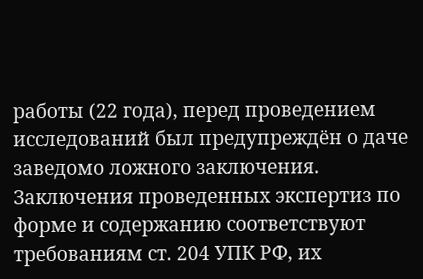работы (22 года), перед проведением исследований был предупреждён о даче заведомо ложного заключения. Заключения проведенных экспертиз по форме и содержанию соответствуют требованиям ст. 204 УПК РФ, их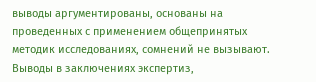выводы аргументированы, основаны на проведенных с применением общепринятых методик исследованиях, сомнений не вызывают. Выводы в заключениях экспертиз,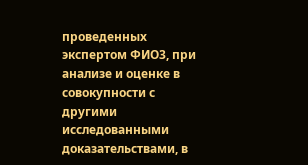проведенных экспертом ФИО3, при анализе и оценке в совокупности с другими исследованными доказательствами, в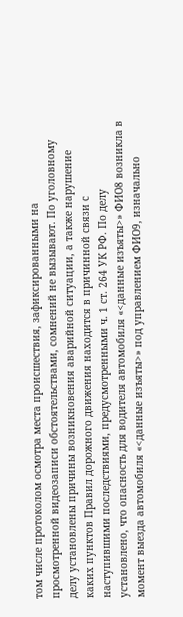том числе протоколом осмотра места происшествия, зафиксированными на просмотренной видеозаписи обстоятельствами, сомнений не вызывают. По уголовному делу установлены причины возникновения аварийной ситуации, а также нарушение каких пунктов Правил дорожного движения находится в причинной связи с наступившими последствиями, предусмотренными ч. 1 ст. 264 УК РФ. По делу установлено, что опасность для водителя автомобиля «<данные изъяты>» ФИО8 возникла в момент выезда автомобиля «<данные изъяты>» под управлением ФИО9, изначально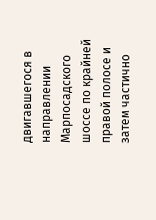двигавшегося в направлении Марпосадского шоссе по крайней правой полосе и затем частично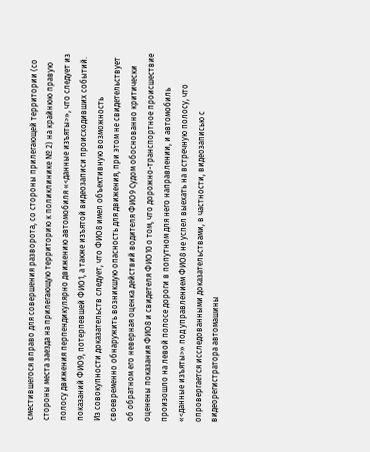сместившегося вправо для совершения разворота, со стороны прилегающей территории (со стороны места заезда на прилегающую территорию к поликлинике № 2) на крайнюю правую полосу движения перпендикулярно движению автомобиля «<данные изъяты>», что следует из показаний ФИО9, потерпевшей ФИО1, а также изъятой видеозаписи происходивших событий. Из совокупности доказательств следует, что ФИО8 имел объективную возможность своевременно обнаружить возникшую опасность для движения, при этом не свидетельствует об обратном его неверная оценка действий водителя ФИО9 Судом обоснованно критически оценены показания ФИО8 и свидетеля ФИО10 о том, что дорожно-транспортное происшествие произошло на левой полосе дороги в попутном для него направлении, и автомобиль «<данные изъяты>» под управлением ФИО8 не успел выехать на встречную полосу, что опровергается исследованными доказательствами, в частности, видеозаписью с видеорегистратора автомашины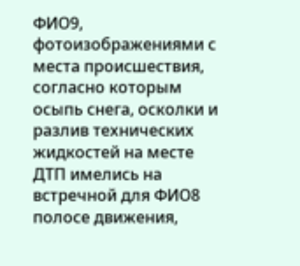ФИО9, фотоизображениями с места происшествия, согласно которым осыпь снега, осколки и разлив технических жидкостей на месте ДТП имелись на встречной для ФИО8 полосе движения,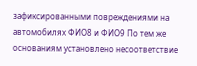зафиксированными повреждениями на автомобилях ФИО8 и ФИО9 По тем же основаниям установлено несоответствие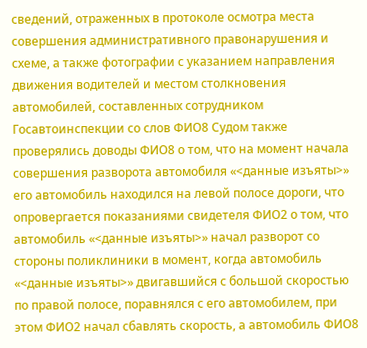сведений, отраженных в протоколе осмотра места совершения административного правонарушения и схеме, а также фотографии с указанием направления движения водителей и местом столкновения автомобилей, составленных сотрудником Госавтоинспекции со слов ФИО8 Судом также проверялись доводы ФИО8 о том, что на момент начала совершения разворота автомобиля «<данные изъяты>» его автомобиль находился на левой полосе дороги, что опровергается показаниями свидетеля ФИО2 о том, что автомобиль «<данные изъяты>» начал разворот со стороны поликлиники в момент, когда автомобиль «<данные изъяты>» двигавшийся с большой скоростью по правой полосе, поравнялся с его автомобилем, при этом ФИО2 начал сбавлять скорость, а автомобиль ФИО8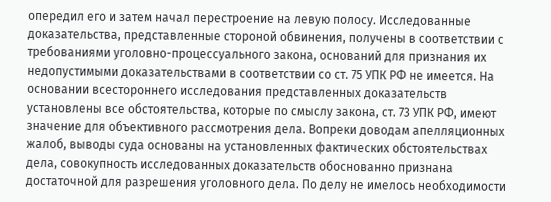опередил его и затем начал перестроение на левую полосу. Исследованные доказательства, представленные стороной обвинения, получены в соответствии с требованиями уголовно-процессуального закона, оснований для признания их недопустимыми доказательствами в соответствии со ст. 75 УПК РФ не имеется. На основании всестороннего исследования представленных доказательств установлены все обстоятельства, которые по смыслу закона, ст. 73 УПК РФ, имеют значение для объективного рассмотрения дела. Вопреки доводам апелляционных жалоб, выводы суда основаны на установленных фактических обстоятельствах дела, совокупность исследованных доказательств обоснованно признана достаточной для разрешения уголовного дела. По делу не имелось необходимости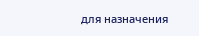для назначения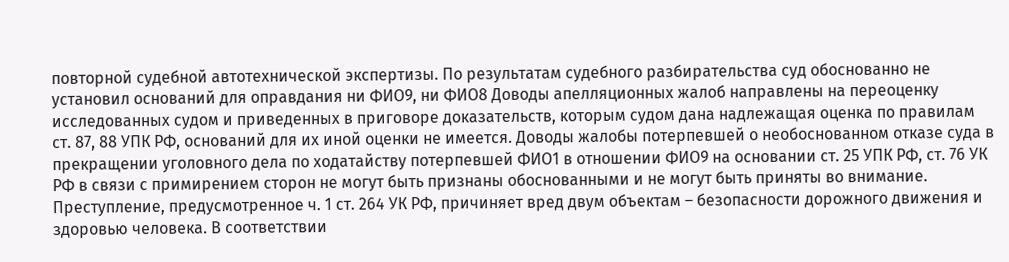повторной судебной автотехнической экспертизы. По результатам судебного разбирательства суд обоснованно не установил оснований для оправдания ни ФИО9, ни ФИО8 Доводы апелляционных жалоб направлены на переоценку исследованных судом и приведенных в приговоре доказательств, которым судом дана надлежащая оценка по правилам ст. 87, 88 УПК РФ, оснований для их иной оценки не имеется. Доводы жалобы потерпевшей о необоснованном отказе суда в прекращении уголовного дела по ходатайству потерпевшей ФИО1 в отношении ФИО9 на основании ст. 25 УПК РФ, ст. 76 УК РФ в связи с примирением сторон не могут быть признаны обоснованными и не могут быть приняты во внимание. Преступление, предусмотренное ч. 1 ст. 264 УК РФ, причиняет вред двум объектам – безопасности дорожного движения и здоровью человека. В соответствии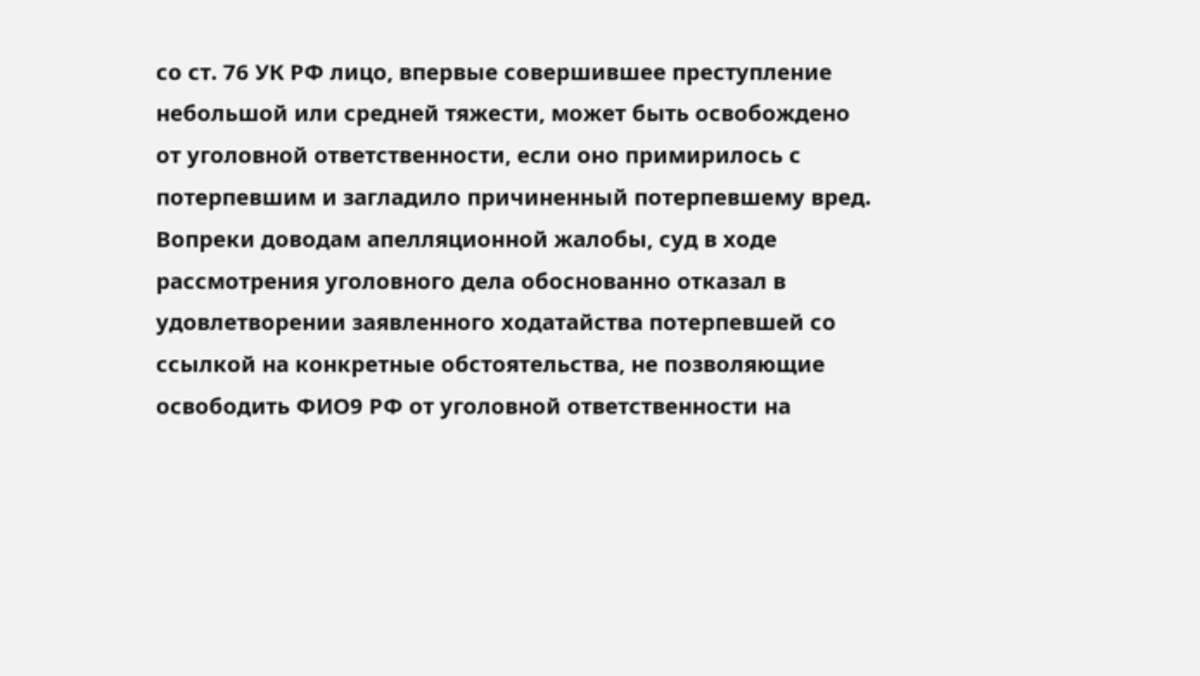со ст. 76 УК РФ лицо, впервые совершившее преступление небольшой или средней тяжести, может быть освобождено от уголовной ответственности, если оно примирилось с потерпевшим и загладило причиненный потерпевшему вред. Вопреки доводам апелляционной жалобы, суд в ходе рассмотрения уголовного дела обоснованно отказал в удовлетворении заявленного ходатайства потерпевшей со ссылкой на конкретные обстоятельства, не позволяющие освободить ФИО9 РФ от уголовной ответственности на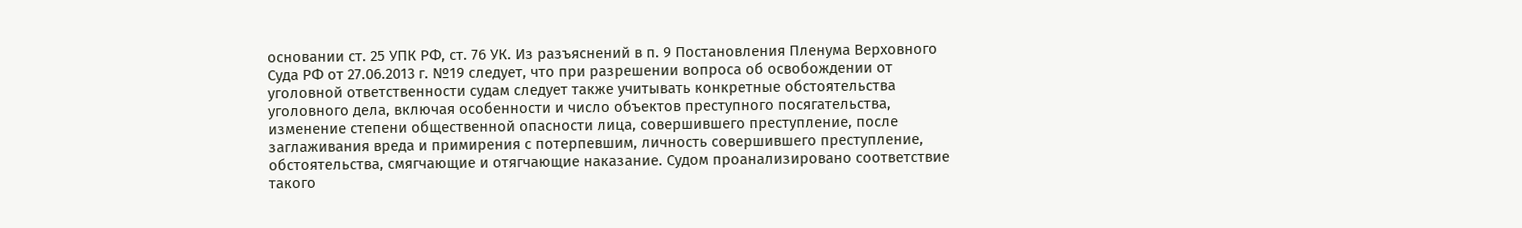основании ст. 25 УПК РФ, ст. 76 УК. Из разъяснений в п. 9 Постановления Пленума Верховного Суда РФ от 27.06.2013 г. №19 следует, что при разрешении вопроса об освобождении от уголовной ответственности судам следует также учитывать конкретные обстоятельства уголовного дела, включая особенности и число объектов преступного посягательства, изменение степени общественной опасности лица, совершившего преступление, после заглаживания вреда и примирения с потерпевшим, личность совершившего преступление, обстоятельства, смягчающие и отягчающие наказание. Судом проанализировано соответствие такого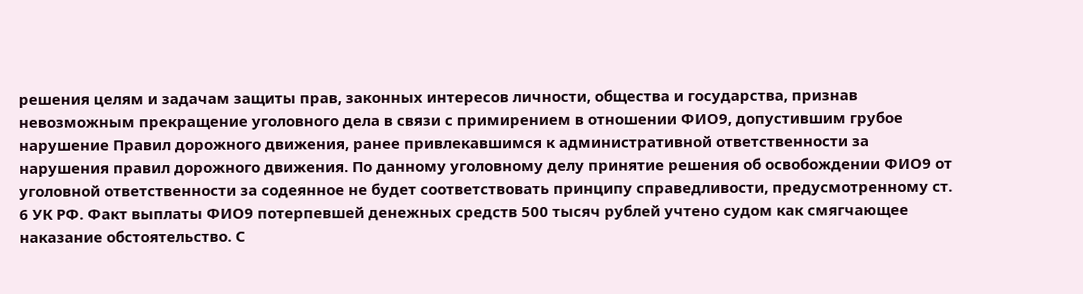решения целям и задачам защиты прав, законных интересов личности, общества и государства, признав невозможным прекращение уголовного дела в связи с примирением в отношении ФИО9, допустившим грубое нарушение Правил дорожного движения, ранее привлекавшимся к административной ответственности за нарушения правил дорожного движения. По данному уголовному делу принятие решения об освобождении ФИО9 от уголовной ответственности за содеянное не будет соответствовать принципу справедливости, предусмотренному ст. 6 УК РФ. Факт выплаты ФИО9 потерпевшей денежных средств 500 тысяч рублей учтено судом как смягчающее наказание обстоятельство. С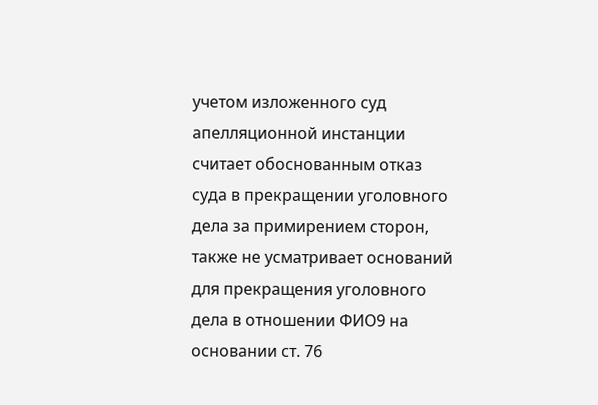учетом изложенного суд апелляционной инстанции считает обоснованным отказ суда в прекращении уголовного дела за примирением сторон, также не усматривает оснований для прекращения уголовного дела в отношении ФИО9 на основании ст. 76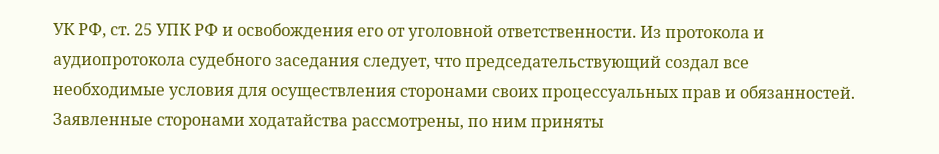УК РФ, ст. 25 УПК РФ и освобождения его от уголовной ответственности. Из протокола и аудиопротокола судебного заседания следует, что председательствующий создал все необходимые условия для осуществления сторонами своих процессуальных прав и обязанностей. Заявленные сторонами ходатайства рассмотрены, по ним приняты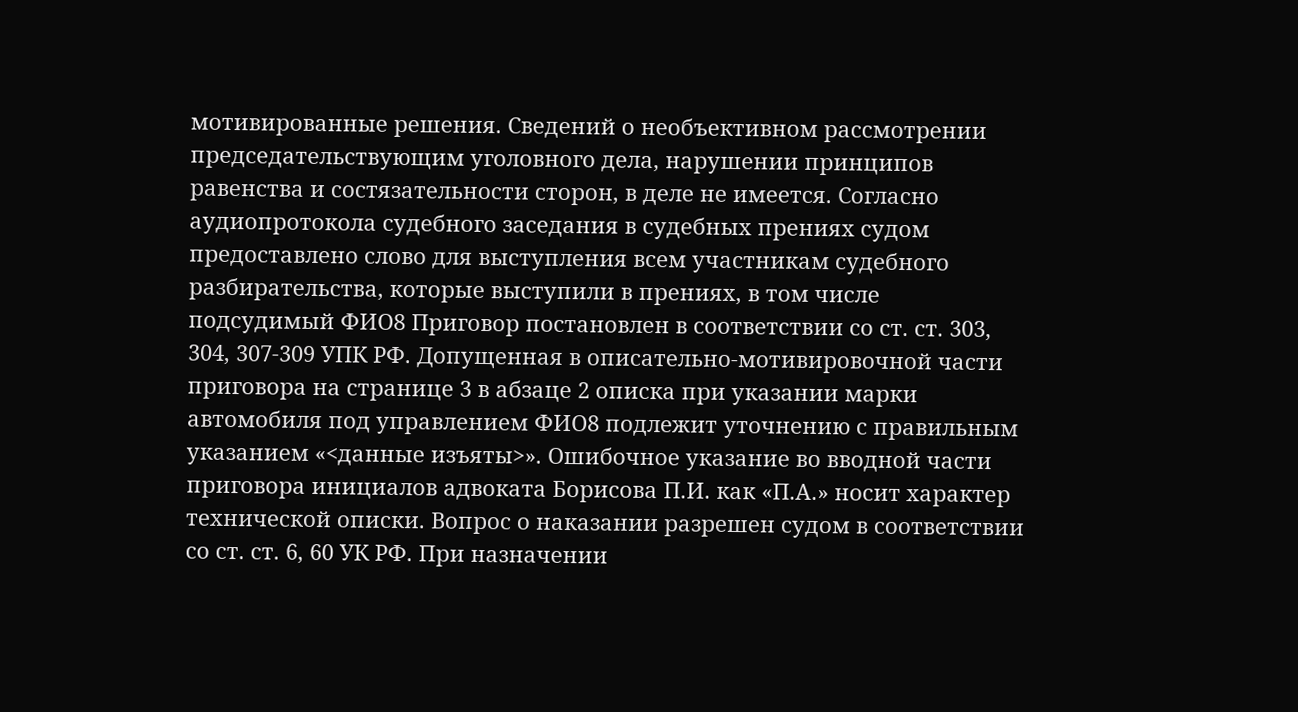мотивированные решения. Сведений о необъективном рассмотрении председательствующим уголовного дела, нарушении принципов равенства и состязательности сторон, в деле не имеется. Согласно аудиопротокола судебного заседания в судебных прениях судом предоставлено слово для выступления всем участникам судебного разбирательства, которые выступили в прениях, в том числе подсудимый ФИО8 Приговор постановлен в соответствии со ст. ст. 303, 304, 307-309 УПК РФ. Допущенная в описательно-мотивировочной части приговора на странице 3 в абзаце 2 описка при указании марки автомобиля под управлением ФИО8 подлежит уточнению с правильным указанием «<данные изъяты>». Ошибочное указание во вводной части приговора инициалов адвоката Борисова П.И. как «П.А.» носит характер технической описки. Вопрос о наказании разрешен судом в соответствии со ст. ст. 6, 60 УК РФ. При назначении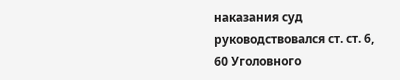наказания суд руководствовался ст. ст. 6, 60 Уголовного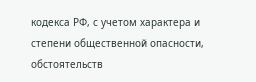кодекса РФ, с учетом характера и степени общественной опасности, обстоятельств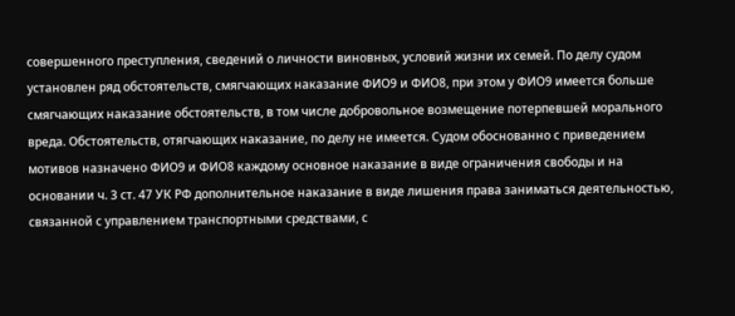совершенного преступления, сведений о личности виновных, условий жизни их семей. По делу судом установлен ряд обстоятельств, смягчающих наказание ФИО9 и ФИО8, при этом у ФИО9 имеется больше смягчающих наказание обстоятельств, в том числе добровольное возмещение потерпевшей морального вреда. Обстоятельств, отягчающих наказание, по делу не имеется. Судом обоснованно с приведением мотивов назначено ФИО9 и ФИО8 каждому основное наказание в виде ограничения свободы и на основании ч. 3 ст. 47 УК РФ дополнительное наказание в виде лишения права заниматься деятельностью, связанной с управлением транспортными средствами, с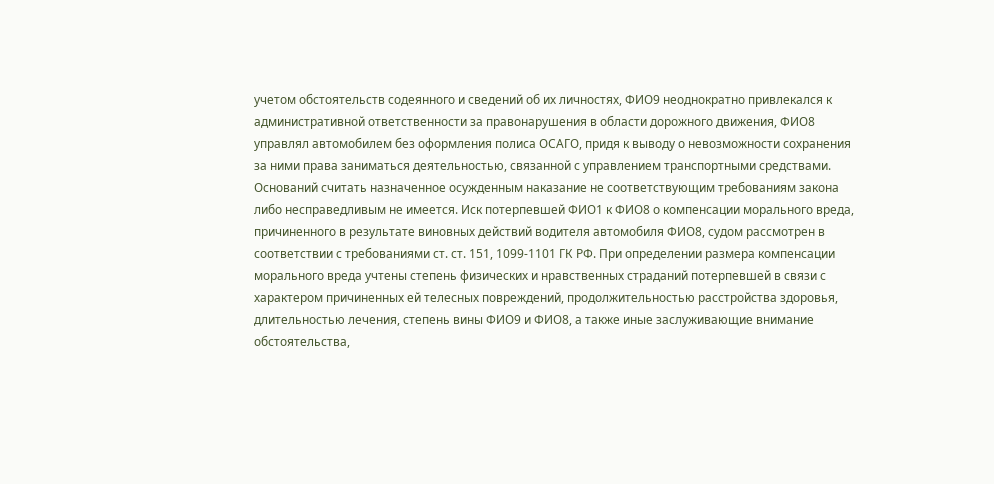учетом обстоятельств содеянного и сведений об их личностях, ФИО9 неоднократно привлекался к административной ответственности за правонарушения в области дорожного движения, ФИО8 управлял автомобилем без оформления полиса ОСАГО, придя к выводу о невозможности сохранения за ними права заниматься деятельностью, связанной с управлением транспортными средствами. Оснований считать назначенное осужденным наказание не соответствующим требованиям закона либо несправедливым не имеется. Иск потерпевшей ФИО1 к ФИО8 о компенсации морального вреда, причиненного в результате виновных действий водителя автомобиля ФИО8, судом рассмотрен в соответствии с требованиями ст. ст. 151, 1099-1101 ГК РФ. При определении размера компенсации морального вреда учтены степень физических и нравственных страданий потерпевшей в связи с характером причиненных ей телесных повреждений, продолжительностью расстройства здоровья, длительностью лечения, степень вины ФИО9 и ФИО8, а также иные заслуживающие внимание обстоятельства,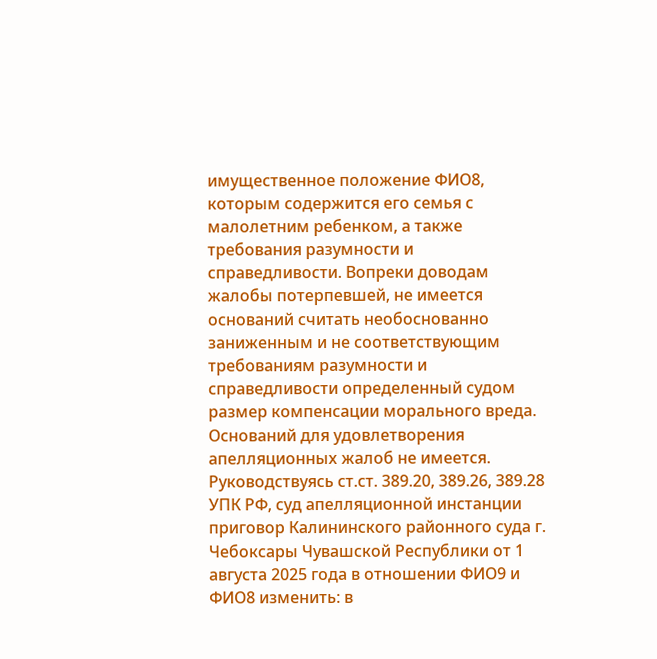имущественное положение ФИО8, которым содержится его семья с малолетним ребенком, а также требования разумности и справедливости. Вопреки доводам жалобы потерпевшей, не имеется оснований считать необоснованно заниженным и не соответствующим требованиям разумности и справедливости определенный судом размер компенсации морального вреда. Оснований для удовлетворения апелляционных жалоб не имеется. Руководствуясь ст.ст. 389.20, 389.26, 389.28 УПК РФ, суд апелляционной инстанции приговор Калининского районного суда г. Чебоксары Чувашской Республики от 1 августа 2025 года в отношении ФИО9 и ФИО8 изменить: в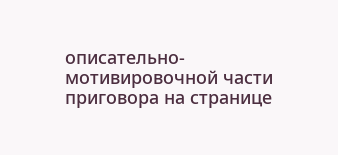описательно-мотивировочной части приговора на странице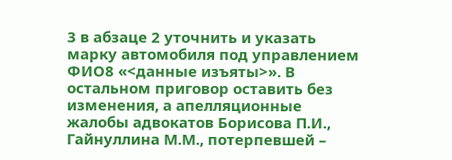3 в абзаце 2 уточнить и указать марку автомобиля под управлением ФИО8 «<данные изъяты>». В остальном приговор оставить без изменения, а апелляционные жалобы адвокатов Борисова П.И., Гайнуллина М.М., потерпевшей –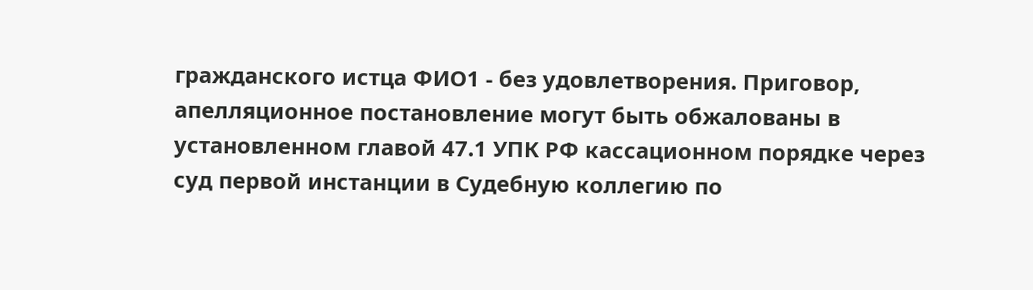гражданского истца ФИО1 - без удовлетворения. Приговор, апелляционное постановление могут быть обжалованы в установленном главой 47.1 УПК РФ кассационном порядке через суд первой инстанции в Судебную коллегию по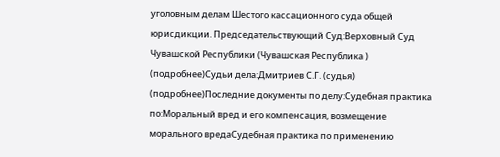уголовным делам Шестого кассационного суда общей юрисдикции. Председательствующий Суд:Верховный Суд Чувашской Республики (Чувашская Республика ) (подробнее)Судьи дела:Дмитриев С.Г. (судья) (подробнее)Последние документы по делу:Судебная практика по:Моральный вред и его компенсация, возмещение морального вредаСудебная практика по применению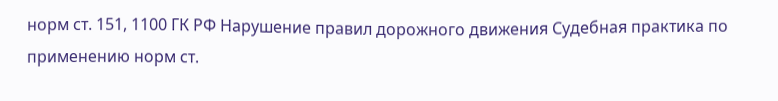норм ст. 151, 1100 ГК РФ Нарушение правил дорожного движения Судебная практика по применению норм ст.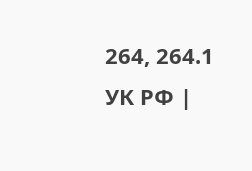264, 264.1 УК РФ |